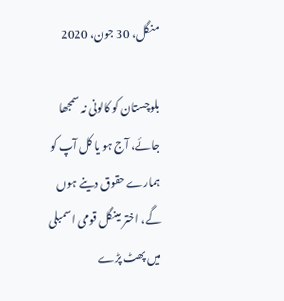منگل، 30 جون، 2020

بلوچستان کو کالونی نہ سمجھا جائے، آج ہو یا کل آپ کو ہمارے حقوق دینے ہوں گے، اختر مینگل قومی اسمبلی میں پھٹ پڑے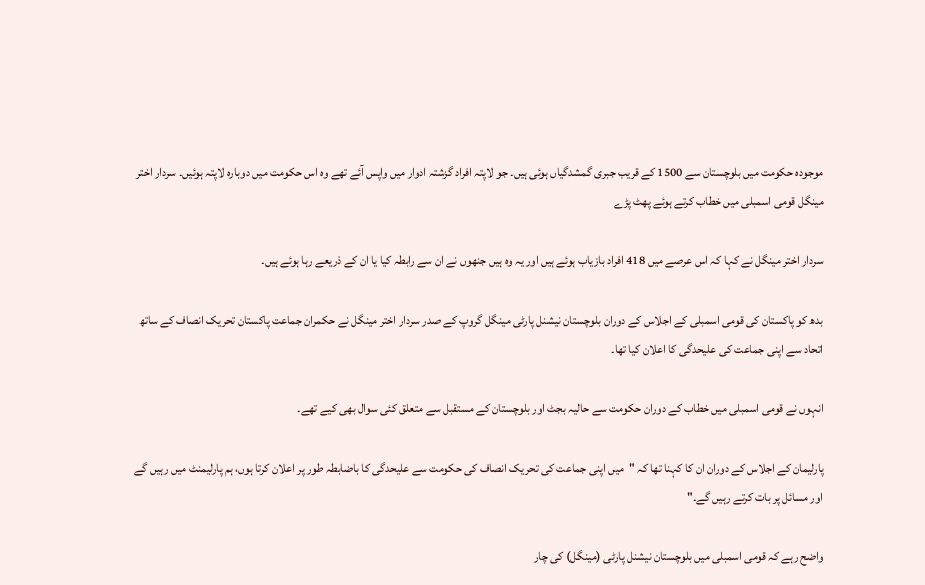موجودہ حکومت میں بلوچستان سے 1500 کے قریب جبری گمشدگیاں ہوئی ہیں۔ جو لاپتہ افراد گزشتہ ادوار میں واپس آئے تھے وہ اس حکومت میں دوبارہ لاپتہ ہوئیں۔ سردار اختر مینگل قومی اسمبلی میں خطاب کرتے ہوئے پھٹ پڑے

سردار اختر مینگل نے کہا کہ اس عرصے میں 418 افراد بازیاب ہوئے ہیں اور یہ وہ ہیں جنھوں نے ان سے رابطہ کیا یا ان کے ذریعے رہا ہوئے ہیں۔

بدھ کو پاکستان کی قومی اسمبلی کے اجلاس کے دوران بلوچستان نیشنل پارٹی مینگل گروپ کے صدر سردار اختر مینگل نے حکمران جماعت پاکستان تحریک انصاف کے ساتھ اتحاد سے اپنی جماعت کی علیحدگی کا اعلان کیا تھا۔

انہوں نے قومی اسمبلی میں خطاب کے دوران حکومت سے حالیہ بجٹ اور بلوچستان کے مستقبل سے متعلق کئی سوال بھی کیے تھے۔

پارلیمان کے اجلاس کے دوران ان کا کہنا تھا کہ "میں اپنی جماعت کی تحریک انصاف کی حکومت سے علیحدگی کا باضابطہ طور پر اعلان کرتا ہوں، ہم پارلیمنٹ میں رہیں گے اور مسائل پر بات کرتے رہیں گے۔"

واضح رہے کہ قومی اسمبلی میں بلوچستان نیشنل پارٹی (مینگل) کی چار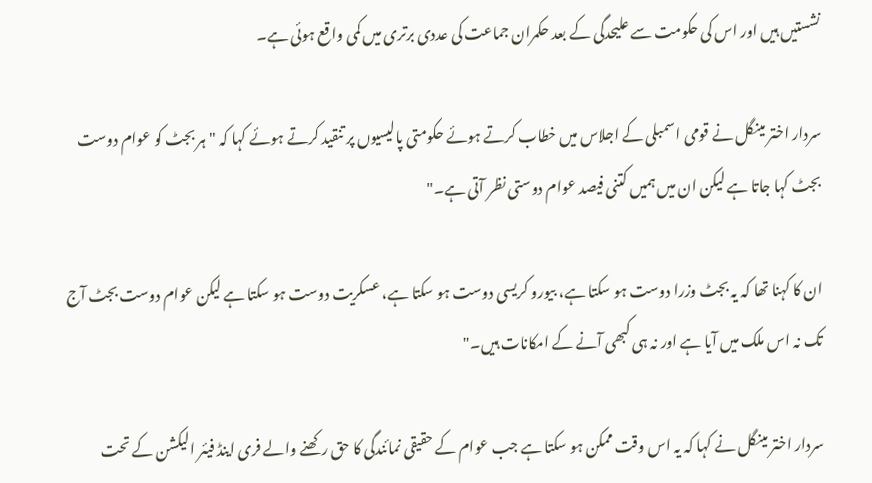نشستیں ہیں اور اس کی حکومت سے علیحدگی کے بعد حکمران جماعت کی عددی برتری میں کمی واقع ہوئی ہے۔

سردار اختر مینگل نے قومی اسمبلی کے اجلاس میں خطاب کرتے ہوئے حکومتی پالیسیوں پر تنقید کرتے ہوئے کہا کہ "ہر بجٹ کو عوام دوست بجٹ کہا جاتا ہے لیکن ان میں ہمیں کتنی فیصد عوام دوستی نظر آتی ہے۔"

ان کا کہنا تھا کہ یہ بجٹ وزرا دوست ہو سکتا ہے، بیورو کریسی دوست ہو سکتا ہے، عسکریت دوست ہو سکتا ہے لیکن عوام دوست بجٹ آج تک نہ اس ملک میں آیا ہے اور نہ ہی کبھی آنے کے امکانات ہیں۔"

سردار اختر مینگل نے کہا کہ یہ اس وقت ممکن ہو سکتا ہے جب عوام کے حقیقی نمائندگی کا حق رکھنے والے فری اینڈ فیئر الیکشن کے تحت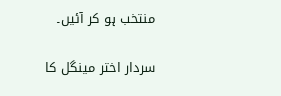منتخب ہو کر آئیں۔

سردار اختر مینگل کا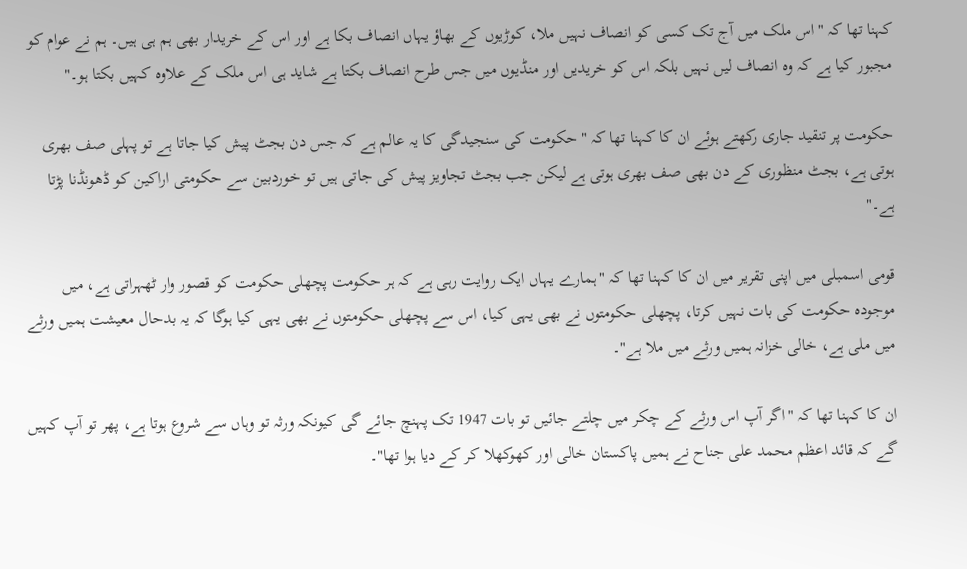کہنا تھا کہ "اس ملک میں آج تک کسی کو انصاف نہیں ملا، کوڑیوں کے بھاؤ یہاں انصاف بکا ہے اور اس کے خریدار بھی ہم ہی ہیں۔ ہم نے عوام کو مجبور کیا ہے کہ وہ انصاف لیں نہیں بلکہ اس کو خریدیں اور منڈیوں میں جس طرح انصاف بکتا ہے شاید ہی اس ملک کے علاوہ کہیں بکتا ہو۔"

حکومت پر تنقید جاری رکھتے ہوئے ان کا کہنا تھا کہ "حکومت کی سنجیدگی کا یہ عالم ہے کہ جس دن بجٹ پیش کیا جاتا ہے تو پہلی صف بھری ہوتی ہے، بجٹ منظوری کے دن بھی صف بھری ہوتی ہے لیکن جب بجٹ تجاویز پیش کی جاتی ہیں تو خوردبین سے حکومتی اراکین کو ڈھونڈنا پڑتا ہے۔"

قومی اسمبلی میں اپنی تقریر میں ان کا کہنا تھا کہ "ہمارے یہاں ایک روایت رہی ہے کہ ہر حکومت پچھلی حکومت کو قصور وار ٹھہراتی ہے، میں موجودہ حکومت کی بات نہیں کرتا، پچھلی حکومتوں نے بھی یہی کیا، اس سے پچھلی حکومتوں نے بھی یہی کیا ہوگا کہ یہ بدحال معیشت ہمیں ورثے میں ملی ہے، خالی خزانہ ہمیں ورثے میں ملا ہے"۔

ان کا کہنا تھا کہ "اگر آپ اس ورثے کے چکر میں چلتے جائیں تو بات 1947 تک پہنچ جائے گی کیونکہ ورثہ تو وہاں سے شروع ہوتا ہے، پھر تو آپ کہیں گے کہ قائد اعظم محمد علی جناح نے ہمیں پاکستان خالی اور کھوکھلا کر کے دیا ہوا تھا"۔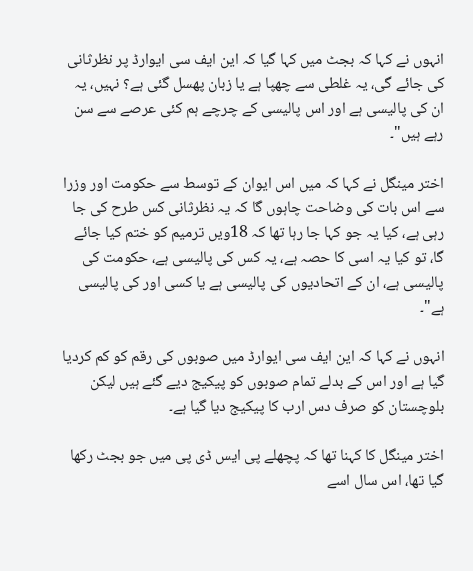انہوں نے کہا کہ بجٹ میں کہا گیا کہ این ایف سی ایوارڈ پر نظرثانی کی جائے گی، یہ غلطی سے چھپا ہے یا زبان پھسل گئی ہے؟ نہیں، یہ ان کی پالیسی ہے اور اس پالیسی کے چرچے ہم کئی عرصے سے سن رہے ہیں"۔

اختر مینگل نے کہا کہ میں اس ایوان کے توسط سے حکومت اور وزرا سے اس بات کی وضاحت چاہوں گا کہ یہ نظرثانی کس طرح کی جا رہی ہے، کیا یہ جو کہا جا رہا تھا کہ 18ویں ترمیم کو ختم کیا جائے گا، تو کیا یہ اسی کا حصہ ہے، یہ کس کی پالیسی ہے، حکومت کی پالیسی ہے، ان کے اتحادیوں کی پالیسی ہے یا کسی اور کی پالیسی ہے"۔

انہوں نے کہا کہ این ایف سی ایوارڈ میں صوبوں کی رقم کو کم کردیا گیا ہے اور اس کے بدلے تمام صوبوں کو پیکیج دیے گئے ہیں لیکن بلوچستان کو صرف دس ارب کا پیکیج دیا گیا ہے۔

اختر مینگل کا کہنا تھا کہ پچھلے پی ایس ڈی پی میں جو بجٹ رکھا گیا تھا، اس سال اسے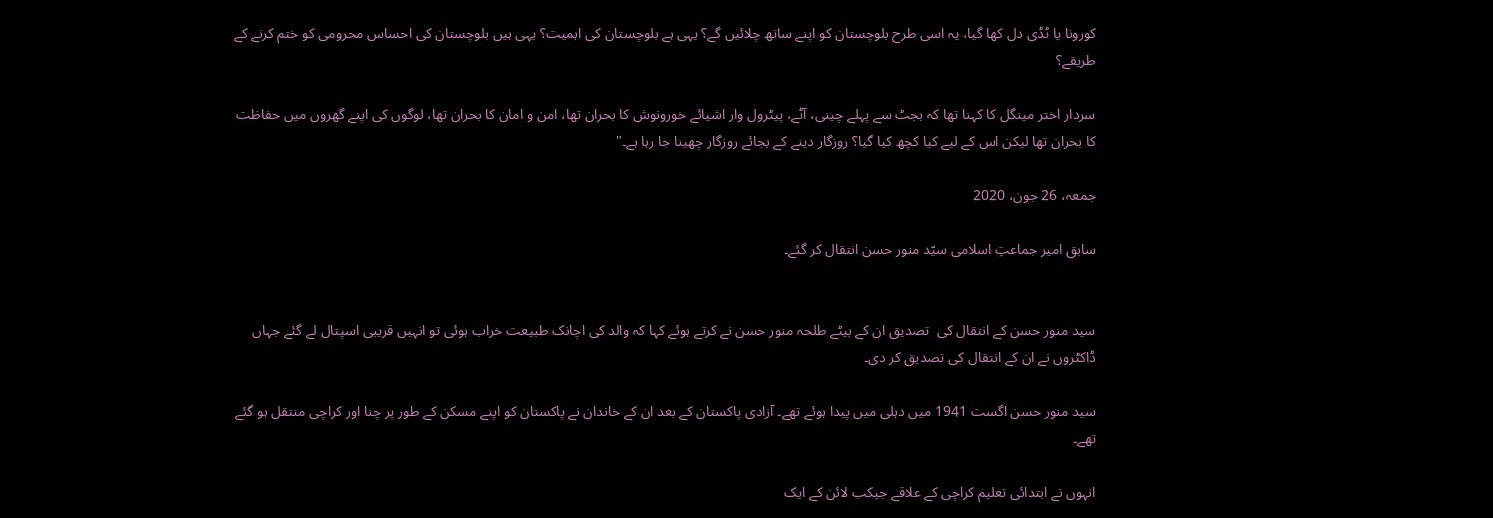کورونا یا ٹڈی دل کھا گیا، یہ اسی طرح بلوچستان کو اپنے ساتھ چلائیں گے؟ یہی ہے بلوچستان کی اہمیت؟ یہی ہیں بلوچستان کی احساس محرومی کو ختم کرنے کے طریقے؟

سردار اختر مینگل کا کہنا تھا کہ بجٹ سے پہلے چینی، آٹے، پیٹرول وار اشیائے خورونوش کا بحران تھا، امن و امان کا بحران تھا، لوگوں کی اپنے گھروں میں حفاظت کا بحران تھا لیکن اس کے لیے کیا کچھ کیا گیا؟ روزگار دینے کے بجائے روزگار چھینا جا رہا ہے۔"

جمعہ، 26 جون، 2020

سابق امیر جماعتِ اسلامی سیّد منور حسن انتقال کر گئے۔


سید منور حسن کے انتقال کی  تصدیق ان کے بیٹے طلحہ منور حسن نے کرتے ہوئے کہا کہ والد کی اچانک طبیعت خراب ہوئی تو انہیں قریبی اسپتال لے گئے جہاں ڈاکٹروں نے ان کے انتقال کی تصدیق کر دی۔

سید منور حسن اگست 1941 میں دہلی میں پیدا ہوئے تھے۔ آزادی پاکستان کے بعد ان کے خاندان نے پاکستان کو اپنے مسکن کے طور پر چنا اور کراچی منتقل ہو گئے تھے۔

انہوں نے ابتدائی تعلیم کراچی کے علاقے جیکب لائن کے ایک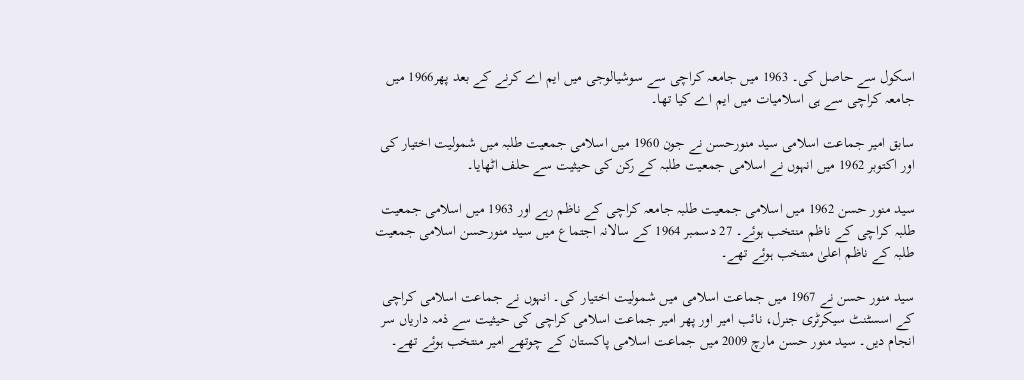اسکول سے حاصل کی۔ 1963 میں جامعہ کراچی سے سوشیالوجی میں ایم اے کرنے کے بعد پھر1966 میں جامعہ کراچی سے ہی اسلامیات میں ایم اے کیا تھا۔

سابق امیر جماعت اسلامی سید منورحسن نے جون 1960 میں اسلامی جمعیت طلبہ میں شمولیت اختیار کی اور اکتوبر 1962 میں انہوں نے اسلامی جمعیت طلبہ کے رکن کی حیثیت سے حلف اٹھایا۔

سید منور حسن 1962 میں اسلامی جمعیت طلبہ جامعہ کراچی کے ناظم رہے اور 1963 میں اسلامی جمعیت طلبہ کراچی کے ناظم منتخب ہوئے۔ 27 دسمبر 1964 کے سالانہ اجتماع میں سید منورحسن اسلامی جمعیت طلبہ کے ناظم اعلیٰ منتخب ہوئے تھے۔

سید منور حسن نے 1967 میں جماعت اسلامی میں شمولیت اختیار کی۔ انہوں نے جماعت اسلامی کراچی کے اسسٹنٹ سیکرٹری جنرل، نائب امیر اور پھر امیر جماعت اسلامی کراچی کی حیثیت سے ذمہ داریاں سر انجام دیں۔ سید منور حسن مارچ 2009 میں جماعت اسلامی پاکستان کے چوتھے امیر منتخب ہوئے تھے۔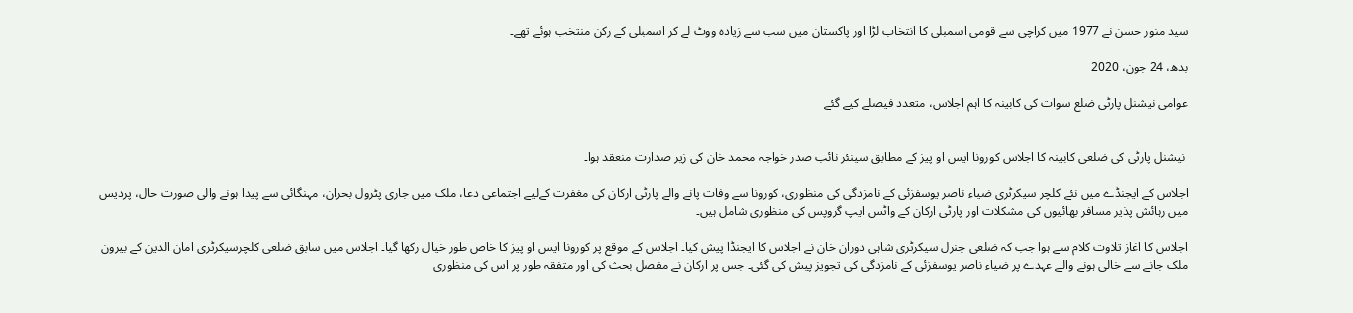سید منور حسن نے 1977 میں کراچی سے قومی اسمبلی کا انتخاب لڑا اور پاکستان میں سب سے زیادہ ووٹ لے کر اسمبلی کے رکن منتخب ہوئے تھے۔

بدھ، 24 جون، 2020

عوامی نیشنل پارٹی ضلع سوات کی کابینہ کا اہم اجلاس، متعدد فیصلے کیے گئے


 نیشنل پارٹی کی ضلعی کابینہ کا اجلاس کورونا ایس او پیز کے مطابق سینئر نائب صدر خواجہ محمد خان کی زیر صدارت منعقد ہوا۔

اجلاس کے ایجنڈے میں نئے کلچر سیکرٹری ضیاء ناصر یوسفزئی کے نامزدگی کی منظوری، کورونا سے وفات پانے والے پارٹی ارکان کی مغفرت کےلیے اجتماعی دعا، ملک میں جاری پٹرول بحران، مہنگائی سے پیدا ہونے والی صورت حال، پردیس میں رہائش پذیر مسافر بھائیوں کی مشکلات اور پارٹی ارکان کے واٹس ایپ گروپس کی منظوری شامل ہیں۔

اجلاس کا اغاز تلاوت کلام سے ہوا جب کہ ضلعی جنرل سیکرٹری شاہی دوران خان نے اجلاس کا ایجنڈا پیش کیا۔ اجلاس کے موقع پر کورونا ایس او پیز کا خاص طور خیال رکھا گیا۔ اجلاس میں سابق ضلعی کلچرسیکرٹری امان الدین کے بیرون ملک جانے سے خالی ہونے والے عہدے پر ضیاء ناصر یوسفزئی کے نامزدگی کی تجویز پیش کی گئی۔ جس پر ارکان نے مفصل بحث کی اور متفقہ طور پر اس کی منظوری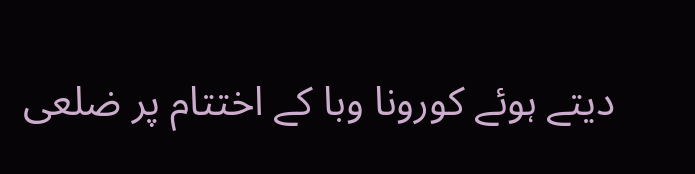دیتے ہوئے کورونا وبا کے اختتام پر ضلعی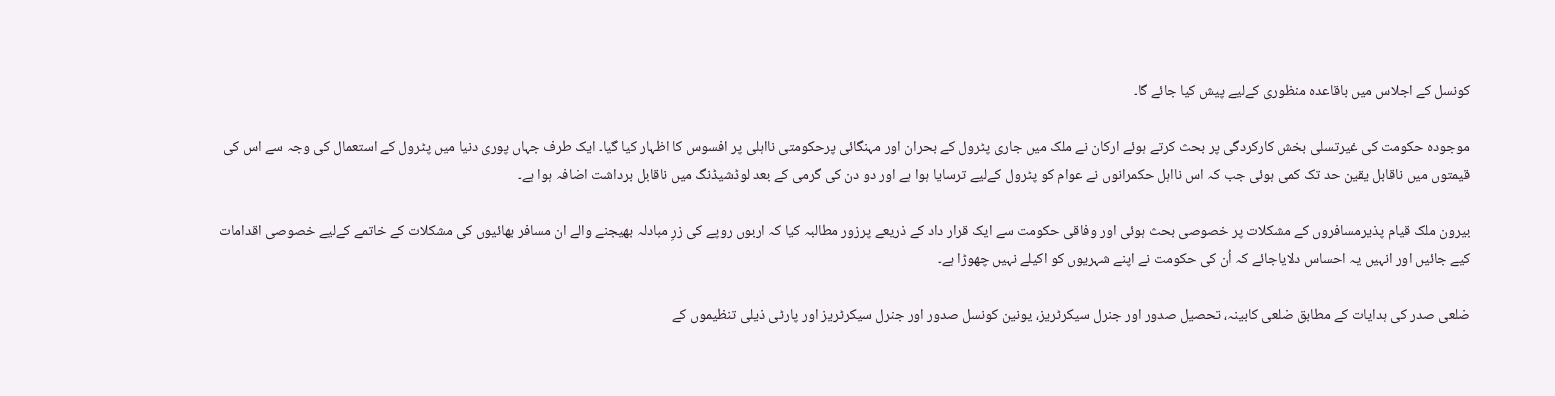کونسل کے اجلاس میں باقاعدہ منظوری کےلیے پیش کیا جائے گا۔

موجودہ حکومت کی غیرتسلی بخش کارکردگی پر بحث کرتے ہوئے ارکان نے ملک میں جاری پٹرول کے بحران اور مہنگائی پرحکومتی نااہلی پر افسوس کا اظہار کیا گیا۔ ایک طرف جہاں پوری دنیا میں پٹرول کے استعمال کی وجہ سے اس کی قیمتوں میں ناقابل یقین حد تک کمی ہوئی جب کہ اس نااہل حکمرانوں نے عوام کو پٹرول کےلیے ترسایا ہوا ہے اور دو دن کی گرمی کے بعد لوڈشیڈنگ میں ناقابل برداشت اضافہ ہوا ہے۔

بیرون ملک قیام پذیرمسافروں کے مشکلات پر خصوصی بحث ہوئی اور وفاقی حکومت سے ایک قرار داد کے ذریعے پرزور مطالبہ کیا کہ اربوں روپے کی زرِ مبادلہ بھیجنے والے ان مسافر بھائیوں کی مشکلات کے خاتمے کےلیے خصوصی اقدامات کیے جائیں اور انہیں یہ احساس دلایاجائے کہ اُن کی حکومت نے اپنے شہریوں کو اکیلے نہیں چھوڑا ہے۔

ضلعی صدر کی ہدایات کے مطابق ضلعی کابینہ، تحصیل صدور اور جنرل سیکرٹریز، یونین کونسل صدور اور جنرل سیکرٹریز اور پارٹی ذیلی تنظیموں کے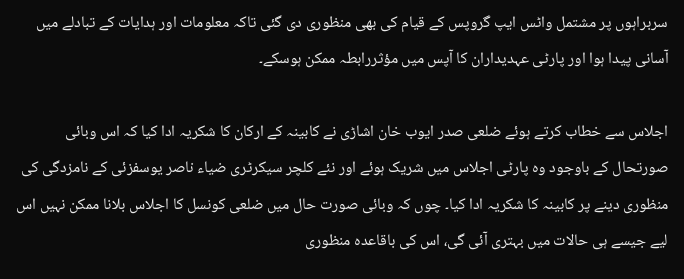سربراہوں پر مشتمل واٹس ایپ گروپس کے قیام کی بھی منظوری دی گئی تاکہ معلومات اور ہدایات کے تبادلے میں آسانی پیدا ہوا اور پارٹی عہدیداران کا آپس میں مؤثررابطہ ممکن ہوسکے۔

اجلاس سے خطاب کرتے ہوئے ضلعی صدر ایوب خان اشاڑی نے کابینہ کے ارکان کا شکریہ ادا کیا کہ اس وبائی صورتحال کے باوجود وہ پارٹی اجلاس میں شریک ہوئے اور نئے کلچر سیکرٹری ضیاء ناصر یوسفزئی کے نامزدگی کی منظوری دینے پر کابینہ کا شکریہ ادا کیا۔ چوں کہ وبائی صورت حال میں ضلعی کونسل کا اجلاس بلانا ممکن نہیں اس لیے جیسے ہی حالات میں بہتری آئی گی، اس کی باقاعدہ منظوری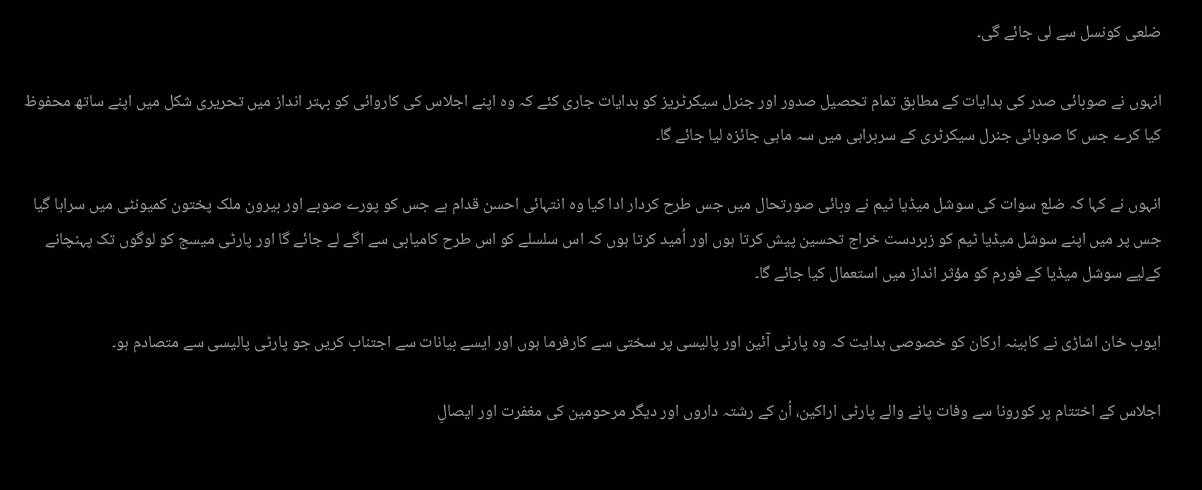ضلعی کونسل سے لی جائے گی۔

انہوں نے صوبائی صدر کی ہدایات کے مطابق تمام تحصیل صدور اور جنرل سیکرٹریز کو ہدایات جاری کئے کہ وہ اپنے اجلاس کی کاروائی کو بہتر انداز میں تحریری شکل میں اپنے ساتھ محفوظ کیا کرے جس کا صوبائی جنرل سیکرٹری کے سربراہی میں سہ ماہی جائزہ لیا جائے گا۔

انہوں نے کہا کہ ضلع سوات کی سوشل میڈیا ٹیم نے وبائی صورتحال میں جس طرح کردار ادا کیا وہ انتہائی احسن قدام ہے جس کو پورے صوبے اور بیرون ملک پختون کمیونٹی میں سراہا گیا جس پر میں اپنے سوشل میڈیا ٹیم کو زبردست خراج تحسین پیش کرتا ہوں اور اُمید کرتا ہوں کہ اس سلسلے کو اس طرح کامیابی سے اگے لے جائے گا اور پارٹی میسج کو لوگوں تک پہنچانے کےلیے سوشل میڈیا کے فورم کو مؤثر انداز میں استعمال کیا جائے گا۔

ایوب خان اشاڑی نے کابینہ ارکان کو خصوصی ہدایت کہ وہ پارٹی آئین اور پالیسی پر سختی سے کارفرما ہوں اور ایسے بیانات سے اجتناب کریں جو پارٹی پالیسی سے متصادم ہو۔

اجلاس کے اختتام پر کورونا سے وفات پانے والے پارٹی اراکین، اُن کے رشتہ داروں اور دیگر مرحومین کی مغفرت اور ایصالِ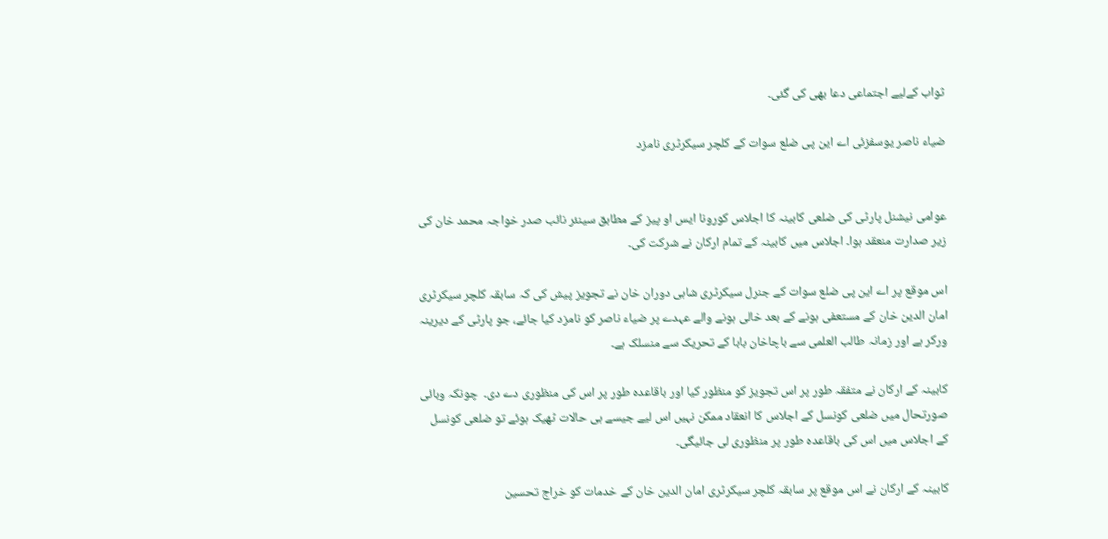ثواب کےلیے اجتماعی دعا بھی کی گئی۔

ضیاء ناصر یوسفزئی اے این پی ضلع سوات کے کلچر سیکرٹری نامزد


عوامی نیشنل پارٹی کی ضلعی کابینہ کا اجلاس کورونا ایس او پیز کے مطابق سینئر نائب صدر خواجہ محمد خان کی زیر صدارت منعقد ہوا۔ اجلاس میں کابینہ کے تمام ارکان نے شرکت کی۔

اس موقع پر اے این پی ضلع سوات کے جنرل سیکرٹری شاہی دوران خان نے تجویز پیش کی کہ سابقہ کلچر سیکرٹری امان الدین خان کے مستعفی ہونے کے بعد خالی ہونے والے عہدے پر ضیاء ناصر کو نامزد کیا جائے، جو پارٹی کے دیرینہ ورکر ہے اور زمانہ طالب العلمی سے باچاخان بابا کے تحریک سے منسلک ہے۔

کابینہ کے ارکان نے متفقہ طور پر اس تجویز کو منظور کیا اور باقاعدہ طور پر اس کی منظوری دے دی۔  چونکہ وبائی صورتحال میں ضلعی کونسل کے اجلاس کا انعقاد ممکن نہیں اس لیے جیسے ہی حالات ٹھیک ہوئے تو ضلعی کونسل کے اجلاس میں اس کی باقاعدہ طور پر منظوری لی جائیگی۔

کابینہ کے ارکان نے اس موقع پر سابقہ کلچر سیکرٹری امان الدین خان کے خدمات کو خراج تحسین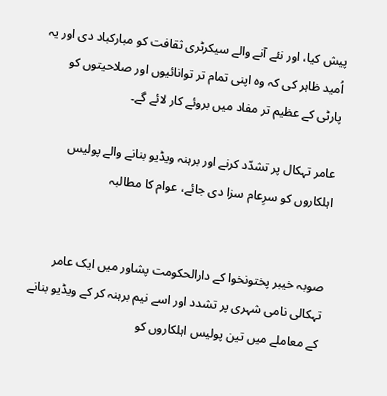پیش کیا، اور نئے آنے والے سیکرٹری ثقافت کو مبارکباد دی اور یہ اُمید ظاہر کی کہ وہ اپنی تمام تر توانائیوں اور صلاحیتوں کو پارٹی کے عظیم تر مفاد میں بروئے کار لائے گے۔

عامر تہکال پر تشدّد کرنے اور برہنہ ویڈیو بنانے والے پولیس اہلکاروں کو سرِعام سزا دی جائے، عوام کا مطالبہ


صوبہ خیبر پختونخوا کے دارالحکومت پشاور میں ایک عامر تہکالی نامی شہری پر تشدد اور اسے نیم برہنہ کر کے ویڈیو بنانے کے معاملے میں تین پولیس اہلکاروں کو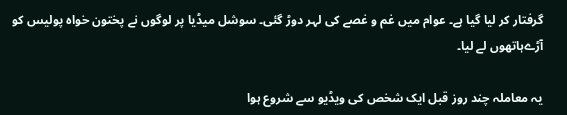گرفتار کر لیا گیا ہے۔ عوام میں غم و غصے کی لہر دوڑ گئی۔ سوشل میڈیا پر لوگوں نے پختون خواہ پولیس کو آڑےہاتھوں لے لیا۔

یہ معاملہ چند روز قبل ایک شخص کی ویڈیو سے شروع ہوا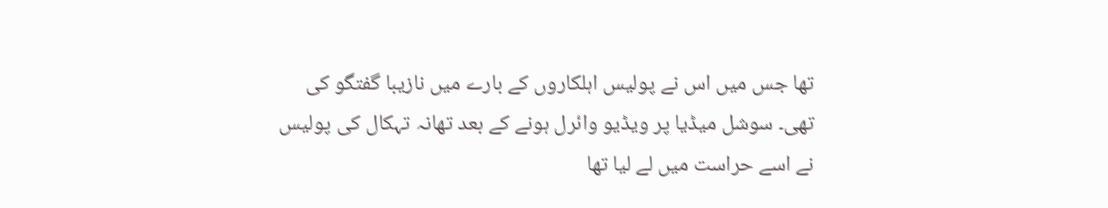تھا جس میں اس نے پولیس اہلکاروں کے بارے میں نازیبا گفتگو کی تھی۔ سوشل میڈیا پر ویڈیو وائرل ہونے کے بعد تھانہ تہکال کی پولیس نے اسے حراست میں لے لیا تھا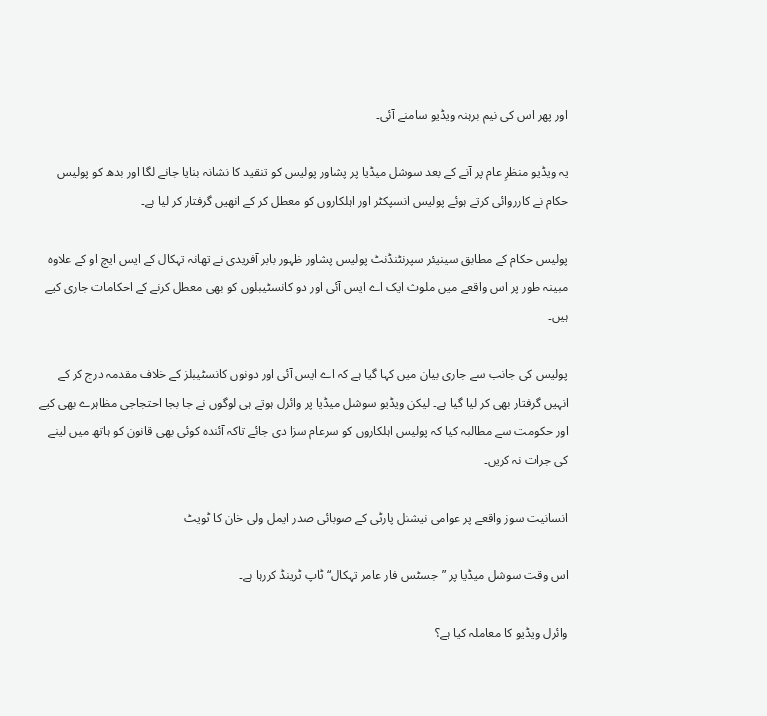اور پھر اس کی نیم برہنہ ویڈیو سامنے آئی۔

یہ ویڈیو منظرِ عام پر آنے کے بعد سوشل میڈیا پر پشاور پولیس کو تنقید کا نشانہ بنایا جانے لگا اور بدھ کو پولیس حکام نے کارروائی کرتے ہوئے پولیس انسپکٹر اور اہلکاروں کو معطل کر کے انھیں گرفتار کر لیا ہے۔

پولیس حکام کے مطابق سینیئر سپرنٹنڈنٹ پولیس پشاور ظہور بابر آفریدی نے تھانہ تہکال کے ایس ایچ او کے علاوہ مبینہ طور پر اس واقعے میں ملوث ایک اے ایس آئی اور دو کانسٹیبلوں کو بھی معطل کرنے کے احکامات جاری کیے ہیں۔

پولیس کی جانب سے جاری بیان میں کہا گیا ہے کہ اے ایس آئی اور دونوں کانسٹیبلز کے خلاف مقدمہ درج کر کے انہیں گرفتار بھی کر لیا گیا ہے۔ لیکن ویڈیو سوشل میڈیا پر وائرل ہوتے ہی لوگوں نے جا بجا احتجاجی مظاہرے بھی کیے اور حکومت سے مطالبہ کیا کہ پولیس اہلکاروں کو سرعام سزا دی جائے تاکہ آئندہ کوئی بھی قانون کو ہاتھ میں لینے کی جرات نہ کریں۔

انسانیت سوز واقعے پر عوامی نیشنل پارٹی کے صوبائی صدر ایمل ولی خان کا ٹویٹ

اس وقت سوشل میڈیا پر ”جسٹس فار عامر تہکال“ ٹاپ ٹرینڈ کررہا ہے۔

وائرل ویڈیو کا معاملہ کیا ہے؟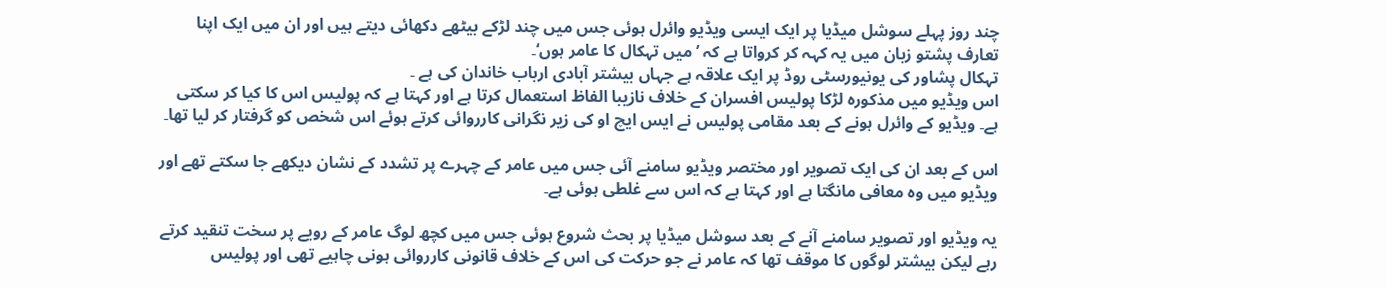چند روز پہلے سوشل میڈیا پر ایک ایسی ویڈیو وائرل ہوئی جس میں چند لڑکے بیٹھے دکھائی دیتے ہیں اور ان میں ایک اپنا تعارف پشتو زبان میں یہ کہہ کر کرواتا ہے کہ ’میں تہکال کا عامر ہوں‘۔
تہکال پشاور کی یونیورسٹی روڈ پر ایک علاقہ ہے جہاں بیشتر آبادی ارباب خاندان کی ہے ۔
اس ویڈیو میں مذکورہ لڑکا پولیس افسران کے خلاف نازیبا الفاظ استعمال کرتا ہے اور کہتا ہے کہ پولیس اس کا کیا کر سکتی ہے۔ ویڈیو کے وائرل ہونے کے بعد مقامی پولیس نے ایس ایچ او کی زیر نگرانی کارروائی کرتے ہوئے اس شخص کو گرفتار کر لیا تھا۔

اس کے بعد ان کی ایک تصویر اور مختصر ویڈیو سامنے آئی جس میں عامر کے چہرے پر تشدد کے نشان دیکھے جا سکتے تھے اور ویڈیو میں وہ معافی مانگتا ہے اور کہتا ہے کہ اس سے غلطی ہوئی ہے۔

یہ ویڈیو اور تصویر سامنے آنے کے بعد سوشل میڈیا پر بحث شروع ہوئی جس میں کچھ لوگ عامر کے رویے پر سخت تنقید کرتے رہے لیکن بیشتر لوگوں کا موقف تھا کہ عامر نے جو حرکت کی اس کے خلاف قانونی کارروائی ہونی چاہیے تھی اور پولیس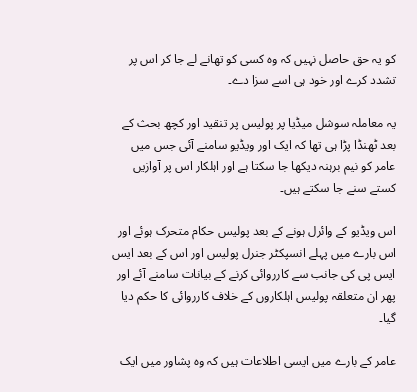کو یہ حق حاصل نہیں کہ وہ کسی کو تھانے لے جا کر اس پر تشدد کرے اور خود ہی اسے سزا دے۔

یہ معاملہ سوشل میڈیا پر پولیس پر تنقید اور کچھ بحث کے بعد ٹھنڈا پڑا ہی تھا کہ ایک اور ویڈیو سامنے آئی جس میں عامر کو نیم برہنہ دیکھا جا سکتا ہے اور اہلکار اس پر آوازیں کستے سنے جا سکتے ہیں۔

اس ویڈیو کے وائرل ہونے کے بعد پولیس حکام متحرک ہوئے اور اس بارے میں پہلے انسپکٹر جنرل پولیس اور اس کے بعد ایس ایس پی کی جانب سے کارروائی کرنے کے بیانات سامنے آئے اور پھر ان متعلقہ پولیس اہلکاروں کے خلاف کارروائی کا حکم دیا گیا۔

عامر کے بارے میں ایسی اطلاعات ہیں کہ وہ پشاور میں ایک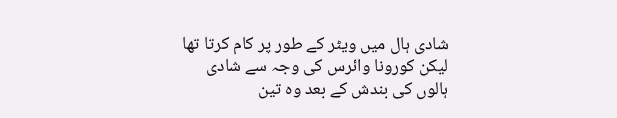شادی ہال میں ویٹر کے طور پر کام کرتا تھا لیکن کورونا وائرس کی وجہ سے شادی ہالوں کی بندش کے بعد وہ تین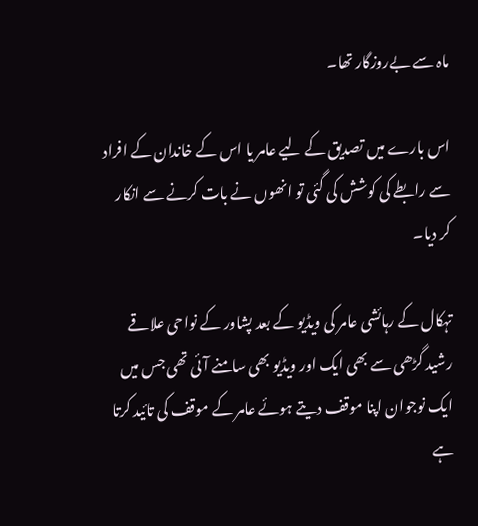ماہ سے بےروزگار تھا۔

اس بارے میں تصدیق کے لیے عامر یا اس کے خاندان کے افراد سے رابطے کی کوشش کی گئی تو انھوں نے بات کرنے سے انکار کر دیا۔

تہکال کے رہائشی عامر کی ویڈیو کے بعد پشاور کے نواحی علاقے رشید گڑھی سے بھی ایک اور ویڈیو بھی سامنے آئی تھی جس میں ایک نوجوان اپنا موقف دیتے ہوئے عامر کے موقف کی تائید کرتا ہے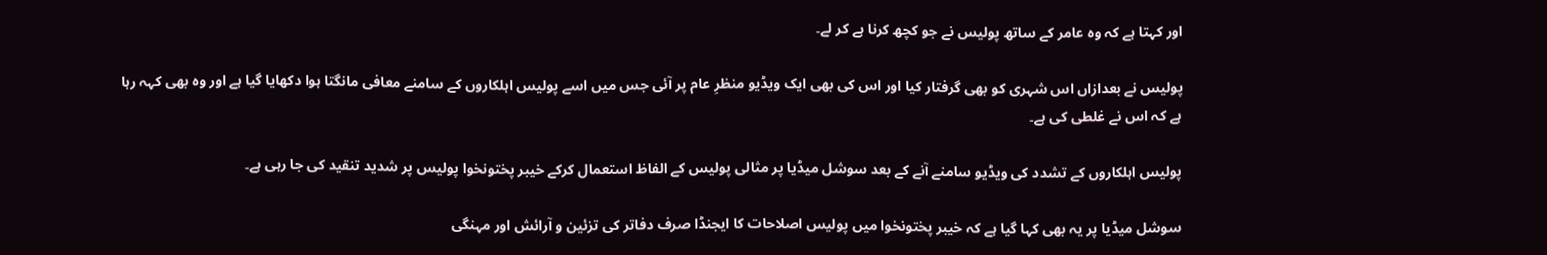اور کہتا ہے کہ وہ عامر کے ساتھ پولیس نے جو کچھ کرنا ہے کر لے۔

پولیس نے بعدازاں اس شہری کو بھی گرفتار کیا اور اس کی بھی ایک ویڈیو منظرِ عام پر آئی جس میں اسے پولیس اہلکاروں کے سامنے معافی مانگتا ہوا دکھایا گیا ہے اور وہ بھی کہہ رہا ہے کہ اس نے غلطی کی ہے۔

پولیس اہلکاروں کے تشدد کی ویڈیو سامنے آنے کے بعد سوشل میڈیا پر مثالی پولیس کے الفاظ استعمال کرکے خیبر پختونخوا پولیس پر شدید تنقید کی جا رہی ہے۔

سوشل میڈیا پر یہ بھی کہا گیا ہے کہ خیبر پختونخوا میں پولیس اصلاحات کا ایجنڈا صرف دفاتر کی تزئین و آرائش اور مہنگی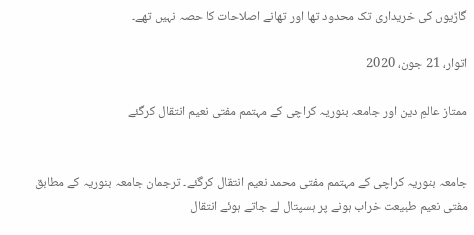گاڑیوں کی خریداری تک محدود تھا اور تھانے اصلاحات کا حصہ نہیں تھے۔

اتوار، 21 جون، 2020

ممتاز عالمِ دین اور جامعہ بنوریہ کراچی کے مہتمم مفتی نعیم انتقال کرگئے


جامعہ بنوریہ کراچی کے مہتمم مفتی محمد نعیم انتقال کرگئے۔ ترجمان جامعہ بنوریہ کے مطابق مفتی نعیم طبیعت خراب ہونے پر ہسپتال لے جاتے ہوئے انتقال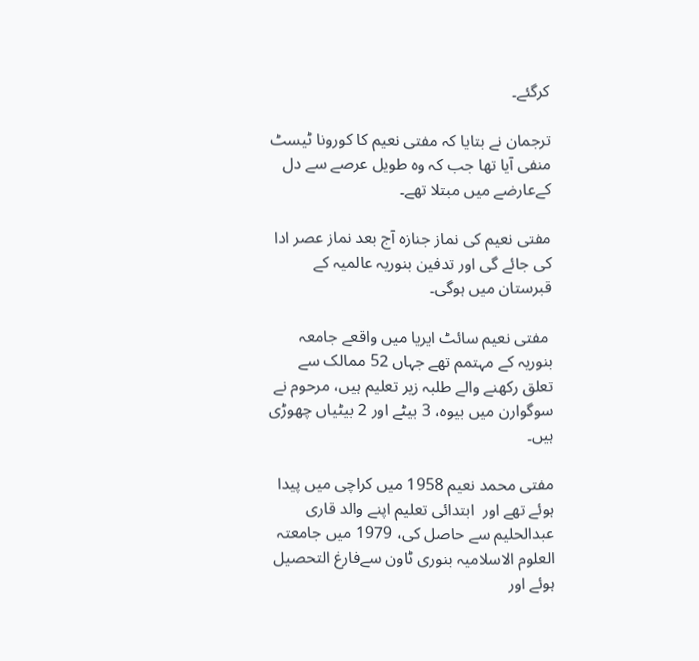کرگئے۔

ترجمان نے بتایا کہ مفتی نعیم کا کورونا ٹیسٹ منفی آیا تھا جب کہ وہ طویل عرصے سے دل کےعارضے میں مبتلا تھے۔

مفتی نعیم کی نماز جنازہ آج بعد نماز عصر ادا کی جائے گی اور تدفین بنوریہ عالمیہ کے قبرستان میں ہوگی۔

 مفتی نعیم سائٹ ایریا میں واقعے جامعہ بنوریہ کے مہتمم تھے جہاں 52 ممالک سے تعلق رکھنے والے طلبہ زیر تعلیم ہیں، مرحوم نے سوگوارن میں بیوہ، 3 بیٹے اور 2 بیٹیاں چھوڑی ہیں۔

مفتی محمد نعیم 1958 میں کراچی میں پیدا ہوئے تھے اور  ابتدائی تعلیم اپنے والد قاری عبدالحلیم سے حاصل کی، 1979 میں جامعتہ العلوم الاسلامیہ بنوری ٹاون سےفارغ التحصیل ہوئے اور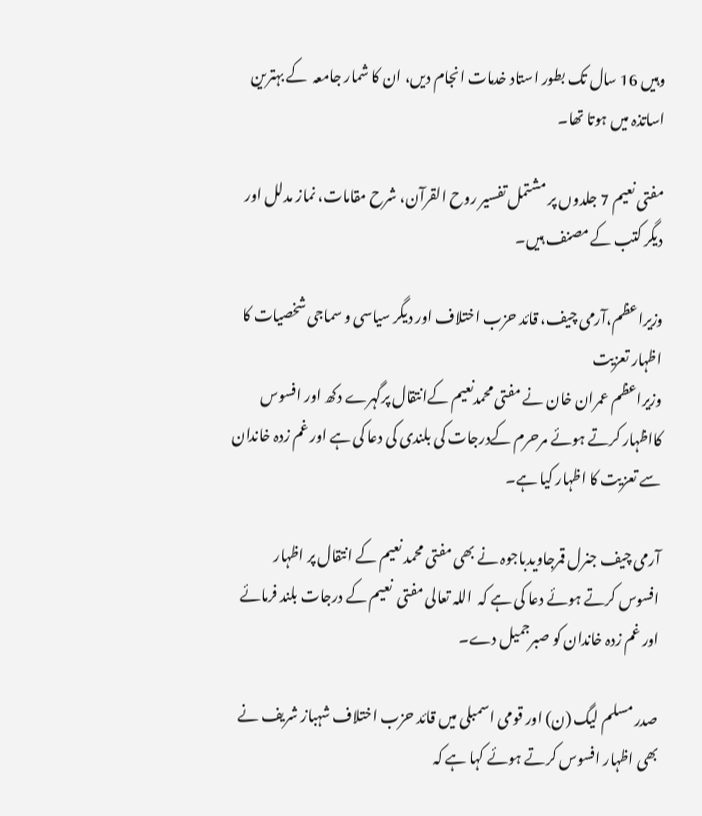وہیں 16 سال تک بطور استاد خدمات انجام دیں، ان کا شمار جامعہ  کے بہترین اساتذہ میں ہوتا تھا۔

مفتی نعیم 7 جلدوں پر مشتمل تفسیر روح القرآن، شرح مقامات، نماز مدلل اور دیگر کتب کے مصنف ہیں۔

وزیراعظم،آرمی چیف، قائد حزب اختلاف اور دیگر سیاسی و سماجی شخصیات کا اظہار تعزیت
وزیراعظم عمران خان نے مفتی محمدنعیم کےانتقال پرگہرے دکھ اور افسوس کااظہار کرتے ہوئے مرحرم کےدرجات کی بلندی کی دعا کی ہے اور غم زدہ خاندان سے تعزیت کا اظہار کیا ہے۔

آرمی چیف جنرل قمرجاویدباجوہ نے بھی مفتی محمد نعیم کے انتقال پر اظہار افسوس کرتے ہوئے دعا کی ہے کہ  اللہ تعالی مفتی  نعیم کے درجات بلند فرمائے اور غم زدہ خاندان کو صبرجمیل دے۔

صدر مسلم لیگ (ن) اور قومی اسمبلی میں قائد حزب اختلاف شہباز شریف نے بھی اظہار افسوس کرتے ہوئے کہا ہے کہ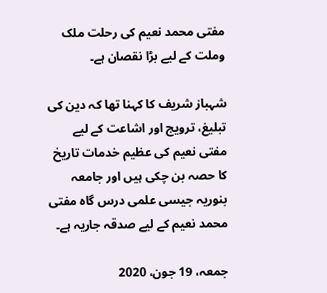مفتی محمد نعیم کی رحلت ملک وملت کے لیے بڑا نقصان ہے۔

شہباز شریف کا کہنا تھا کہ دین کی تبلیغ، ترویج اور اشاعت کے لیے مفتی نعیم کی عظیم خدمات تاریخ کا حصہ بن چکی ہیں اور جامعہ بنوریہ جیسی علمی درس گاہ مفتی محمد نعیم کے لیے صدقہ جاریہ ہے۔

جمعہ، 19 جون، 2020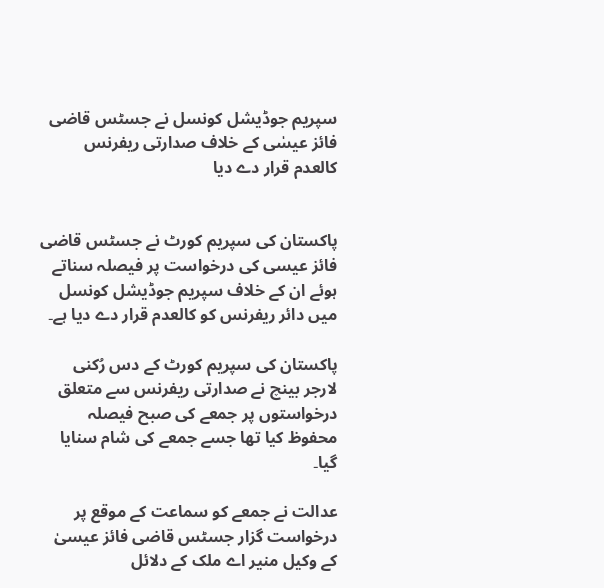سپریم جوڈیشل کونسل نے جسٹس قاضی فائز عیسٰی کے خلاف صدارتی ریفرنس کالعدم قرار دے دیا


پاکستان کی سپریم کورٹ نے جسٹس قاضی فائز عیسی کی درخواست پر فیصلہ سناتے ہوئے ان کے خلاف سپریم جوڈیشل کونسل میں دائر ریفرنس کو کالعدم قرار دے دیا ہے۔

پاکستان کی سپریم کورٹ کے دس رُکنی لارجر بینچ نے صدارتی ریفرنس سے متعلق درخواستوں پر جمعے کی صبح فیصلہ محفوظ کیا تھا جسے جمعے کی شام سنایا گیا۔

عدالت نے جمعے کو سماعت کے موقع پر درخواست گزار جسٹس قاضی فائز عیسیٰ کے وکیل منیر اے ملک کے دلائل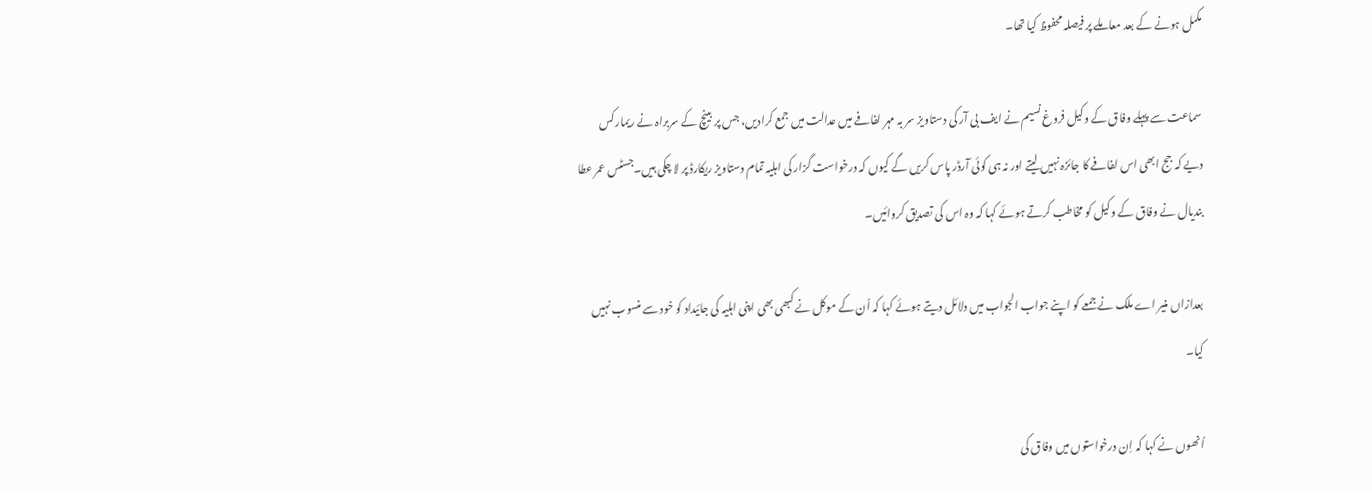مکمل ہونے کے بعد معاملے پر فیصلہ محفوظ کیا تھا۔

سماعت سے پہلے وفاق کے وکیل فروغ نسیم نے ایف بی آر کی دستاویز سر بہ مہر لفافے میں عدالت میں جمع کرادیں، جس پر بینچ کے سربراہ نے ریمارکس دیے کہ جج ابھی اس لفافے کا جائزہ نہیں لیتے اور نہ ہی کوئی آرڈر پاس کریں گے کیوں کہ درخواست گزار کی اہلیہ تمام دستاویز ریکارڈ پر لا چکی ہیں۔جسٹس عمر عطا بندیال نے وفاق کے وکیل کو مخاطب کرتے ہوئے کہا کہ وہ اس کی تصدیق کروائیں۔

بعدازاں منیر اے ملک نے جمعے کو اپنے جواب الجواب میں دلائل دیتے ہوئے کہا کہ اُن کے موکل نے کبھی بھی اپنی اہلیہ کی جائیداد کو خود سے منسوب نہیں کیا۔

اُنھوں نے کہا کہ اِن درخواستوں میں وفاق کی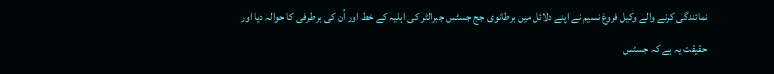نمائندگی کرنے والے وکیل فروغ نسیم نے اپنے دلائل میں برطانوی جج جسٹس جبرالٹر کی اہلیہ کے خط اور اُن کی برطرفی کا حوالہ دیا اور حقیقت یہ ہے کہ جسٹس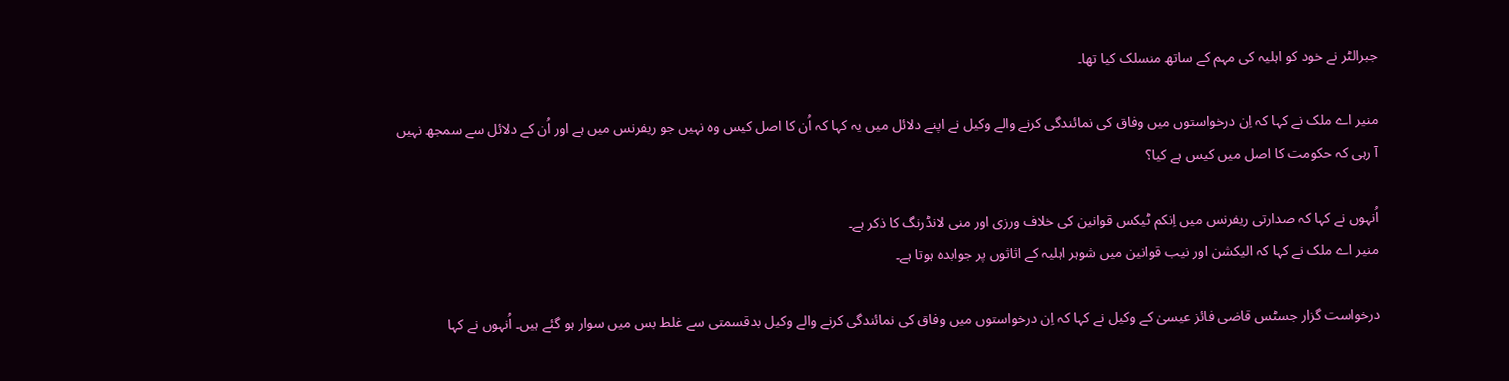جبرالٹر نے خود کو اہلیہ کی مہم کے ساتھ منسلک کیا تھا۔

منیر اے ملک نے کہا کہ اِن درخواستوں میں وفاق کی نمائندگی کرنے والے وکیل نے اپنے دلائل میں یہ کہا کہ اُن کا اصل کیس وہ نہیں جو ریفرنس میں ہے اور اُن کے دلائل سے سمجھ نہیں آ رہی کہ حکومت کا اصل میں کیس ہے کیا؟

اُنہوں نے کہا کہ صدارتی ریفرنس میں اِنکم ٹیکس قوانین کی خلاف ورزی اور منی لانڈرنگ کا ذکر ہے۔
منیر اے ملک نے کہا کہ الیکشن اور نیب قوانین میں شوہر اہلیہ کے اثاثوں پر جوابدہ ہوتا ہے۔

درخواست گزار جسٹس قاضی فائز عیسیٰ کے وکیل نے کہا کہ اِن درخواستوں میں وفاق کی نمائندگی کرنے والے وکیل بدقسمتی سے غلط بس میں سوار ہو گئے ہیں۔ اُنہوں نے کہا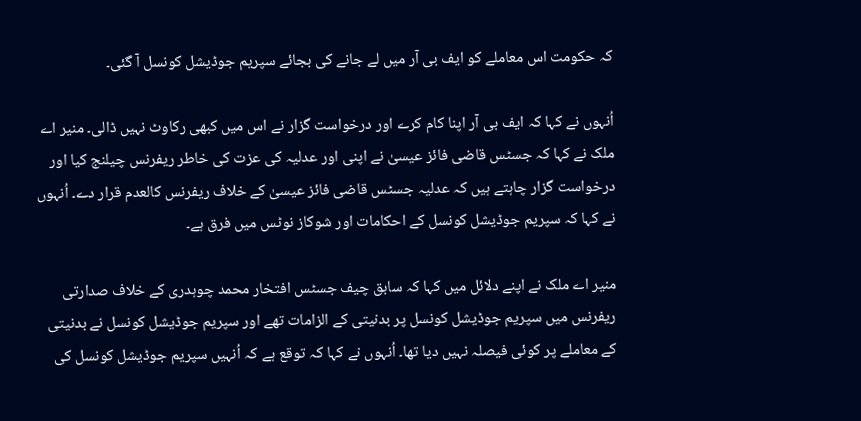کہ حکومت اس معاملے کو ایف بی آر میں لے جانے کی بجائے سپریم جوڈیشل کونسل آ گئی۔

اُنہوں نے کہا کہ ایف بی آر اپنا کام کرے اور درخواست گزار نے اس میں کبھی رکاوٹ نہیں ڈالی۔ منیر اے ملک نے کہا کہ جسٹس قاضی فائز عیسیٰ نے اپنی اور عدلیہ کی عزت کی خاطر ریفرنس چیلنج کیا اور درخواست گزار چاہتے ہیں کہ عدلیہ جسٹس قاضی فائز عیسیٰ کے خلاف ریفرنس کالعدم قرار دے۔ اُنہوں نے کہا کہ سپریم جوڈیشل کونسل کے احکامات اور شوکاز نوٹس میں فرق ہے۔

منیر اے ملک نے اپنے دلائل میں کہا کہ سابق چیف جسٹس افتخار محمد چوہدری کے خلاف صدارتی ریفرنس میں سپریم جوڈیشل کونسل پر بدنیتی کے الزامات تھے اور سپریم جوڈیشل کونسل نے بدنیتی کے معاملے پر کوئی فیصلہ نہیں دیا تھا۔ اُنہوں نے کہا کہ توقع ہے کہ اُنہیں سپریم جوڈیشل کونسل کی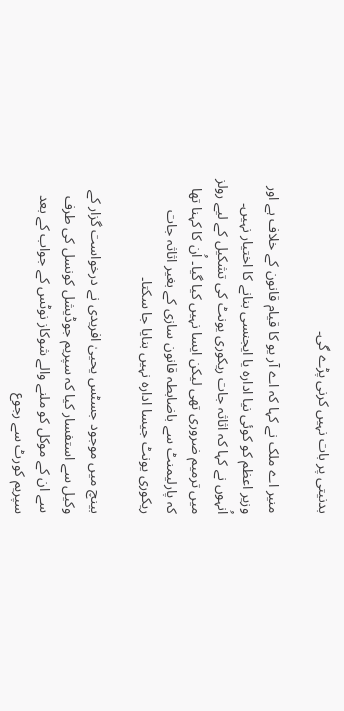بدنیتی پر بات نہیں کرنی پڑے گی۔

منیر اے ملک نے کہا کہ اے آر یو کا قیام قانون کے خلاف ہے اور وزیر اعظم کو کوئی نیا ادارہ یا ایجنسی بنانے کا اختیار نہیں۔ اُنہوں نے کہا کہ اثاثہ جات ریکوری یونٹ کی تشکیل کے لیے رولز میں ترمیم ضروری تھی لیکن ایسا نہیں کیا گیا۔ اُن کا کہنا تھا کہ پارلیمنٹ سے باضابطہ قانون سازی کے بغیر اثاثہ جات ریکوری یونٹ جیسا ادارہ نہیں بنایا جا سکتا۔

بینچ میں موجود جسٹس یحییٰ افریدی نے درخواست گزار کے وکیل سے استفسار کیا کہ سپریم جوڈیشل کونسل کی طرف سے ان کے موکل کو ملنے والے شوکاز نوٹس کے جواب کے بعد سپریم کورٹ سے رجوع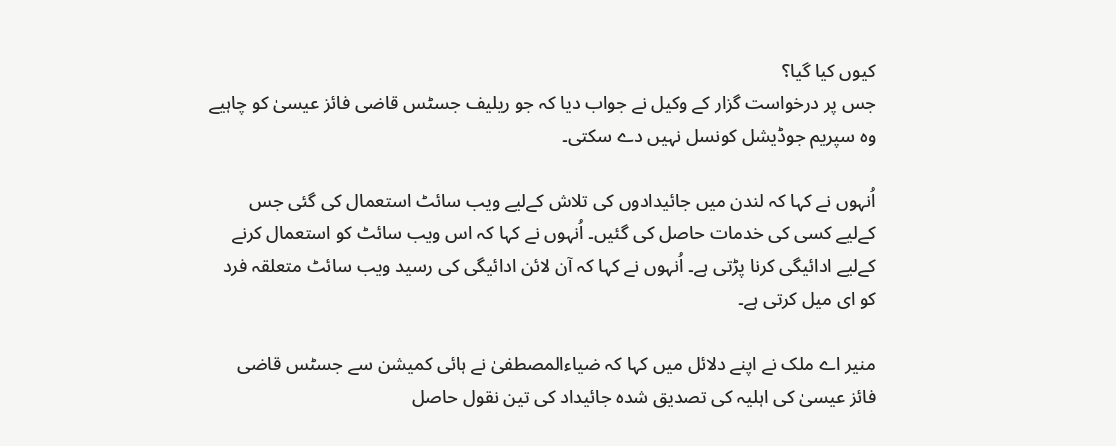کیوں کیا گیا؟
جس پر درخواست گزار کے وکیل نے جواب دیا کہ جو ریلیف جسٹس قاضی فائز عیسیٰ کو چاہیے وہ سپریم جوڈیشل کونسل نہیں دے سکتی۔

اُنہوں نے کہا کہ لندن میں جائیدادوں کی تلاش کےلیے ویب سائٹ استعمال کی گئی جس کےلیے کسی کی خدمات حاصل کی گئیں۔ اُنہوں نے کہا کہ اس ویب سائٹ کو استعمال کرنے کےلیے ادائیگی کرنا پڑتی ہے۔ اُنہوں نے کہا کہ آن لائن ادائیگی کی رسید ویب سائٹ متعلقہ فرد کو ای میل کرتی ہے۔

منیر اے ملک نے اپنے دلائل میں کہا کہ ضیاءالمصطفیٰ نے ہائی کمیشن سے جسٹس قاضی فائز عیسیٰ کی اہلیہ کی تصدیق شدہ جائیداد کی تین نقول حاصل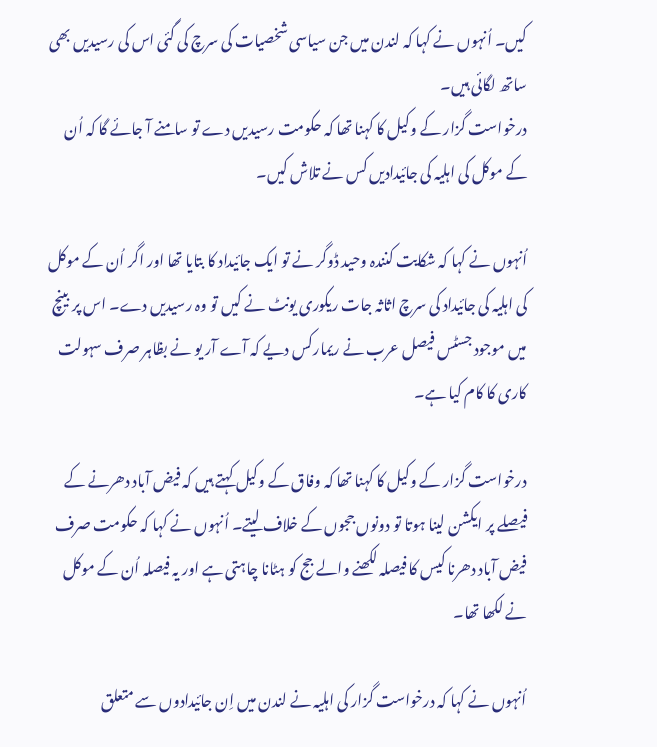کیں۔ اُنہوں نے کہا کہ لندن میں جن سیاسی شخصیات کی سرچ کی گئی اس کی رسیدیں بھی ساتھ لگائی ہیں۔
درخواست گزار کے وکیل کا کہنا تھا کہ حکومت رسیدیں دے تو سامنے آ جائے گا کہ اُن کے موکل کی اہلیہ کی جائیدادیں کس نے تلاش کیں۔

اُنہوں نے کہا کہ شکایت کنندہ وحید ڈوگر نے تو ایک جائیداد کا بتایا تھا اور اگر اُن کے موکل کی اہلیہ کی جائیداد کی سرچ اثاثہ جات ریکوری یونٹ نے کیں تو وہ رسیدیں دے۔ اس پر بینچ میں موجود جسٹس فیصل عرب نے ریمارکس دیے کہ آے آر یو نے بظاہر صرف سہولت کاری کا کام کیا ہے۔

درخواست گزار کے وکیل کا کہنا تھا کہ وفاق کے وکیل کہتے ہیں کہ فیض آباد دھرنے کے فیصلے پر ایکشن لینا ہوتا تو دونوں ججوں کے خلاف لیتے۔ اُنہوں نے کہا کہ حکومت صرف فیض آباد دھرنا کیس کا فیصلہ لکھنے والے جج کو ہٹانا چاہتی ہے اور یہ فیصلہ اُن کے موکل نے لکھا تھا۔

اُنہوں نے کہا کہ درخواست گزار کی اہلیہ نے لندن میں اِن جائیدادوں سے متعلق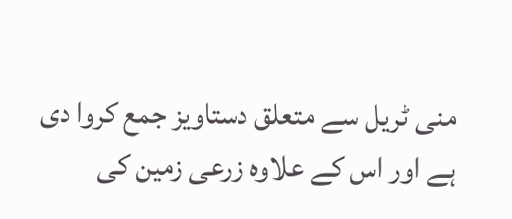منی ٹریل سے متعلق دستاویز جمع کروا دی ہے اور اس کے علاوہ زرعی زمین کی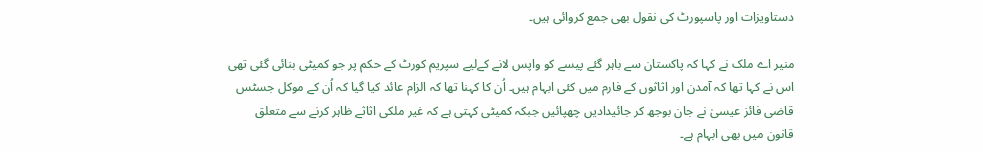دستاویزات اور پاسپورٹ کی نقول بھی جمع کروائی ہیں۔

منیر اے ملک نے کہا کہ پاکستان سے باہر گئے پیسے کو واپس لانے کےلیے سپریم کورٹ کے حکم پر جو کمیٹی بنائی گئی تھی اس نے کہا تھا کہ آمدن اور اثاثوں کے فارم میں کئی ابہام ہیں۔ اُن کا کہنا تھا کہ الزام عائد کیا گیا کہ اُن کے موکل جسٹس قاضی فائز عیسیٰ نے جان بوجھ کر جائیدادیں چھپائیں جبکہ کمیٹی کہتی ہے کہ غیر ملکی اثاثے ظاہر کرنے سے متعلق قانون میں بھی ابہام ہے۔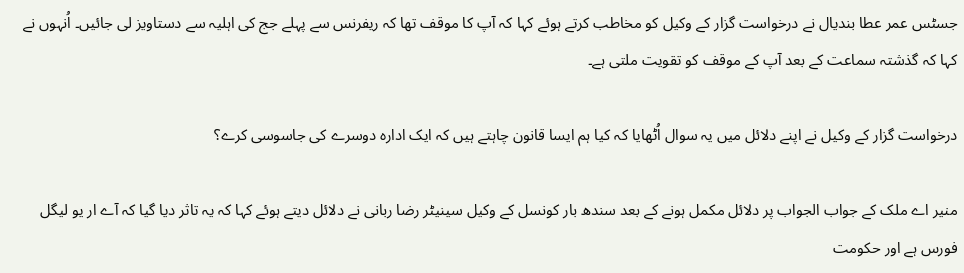جسٹس عمر عطا بندیال نے درخواست گزار کے وکیل کو مخاطب کرتے ہوئے کہا کہ آپ کا موقف تھا کہ ریفرنس سے پہلے جج کی اہلیہ سے دستاویز لی جائیں۔ اُنہوں نے کہا کہ گذشتہ سماعت کے بعد آپ کے موقف کو تقویت ملتی ہے۔

درخواست گزار کے وکیل نے اپنے دلائل میں یہ سوال اُٹھایا کہ کیا ہم ایسا قانون چاہتے ہیں کہ ایک ادارہ دوسرے کی جاسوسی کرے؟

منیر اے ملک کے جواب الجواب پر دلائل مکمل ہونے کے بعد سندھ بار کونسل کے وکیل سینیٹر رضا ربانی نے دلائل دیتے ہوئے کہا کہ یہ تاثر دیا گیا کہ آے ار یو لیگل فورس ہے اور حکومت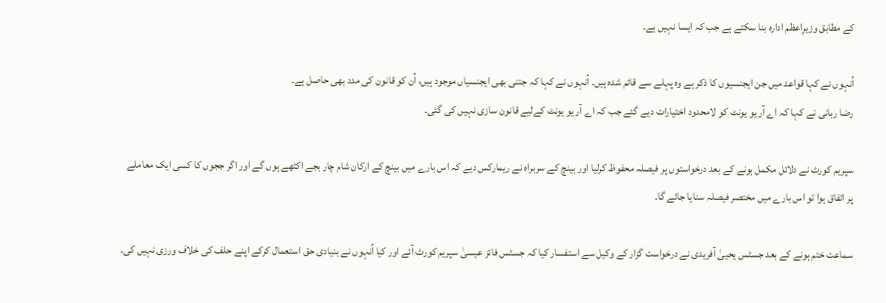کے مطابق وزیرِاعظم ادارہ بنا سکتے ہے جب کہ ایسا نہیں ہے۔

اُنہوں نے کہا قواعد میں جن ایجنسیوں کا ذکر ہے وہ پہلے سے قائم شدہ ہیں۔ اُنہوں نے کہا کہ جتنی بھی ایجنسیاں موجود ہیں، اُن کو قانون کی مدد بھی حاصل ہے۔
رضا ربانی نے کہا کہ اے آر یو یونٹ کو لامحدود اختیارات دیے گئے جب کہ اے آر یو یونٹ کےلیے قانون سازی نہیں کی گئی۔

سپریم کورٹ نے دلائل مکمل ہونے کے بعد درخواستوں پر فیصلہ محفوظ کرلیا اور بینچ کے سربراہ نے ریمارکس دیے کہ اس بارے میں بینچ کے ارکان شام چار بجے اکٹھے ہوں گے اور اگر ججوں کا کسی ایک معاملے پر اتفاق ہوا تو اس بارے میں مختصر فیصلہ سنایا جائے گا۔

سماعت ختم ہونے کے بعد جسٹس یحییٰ آفریدی نے درخواست گزار کے وکیل سے استفسار کیا کہ جسٹس فائز عیسیٰ سپریم کورٹ آئے اور کیا اُنہوں نے بنیادی حق استعمال کرکے اپنے حلف کی خلاف ورزی نہیں کی۔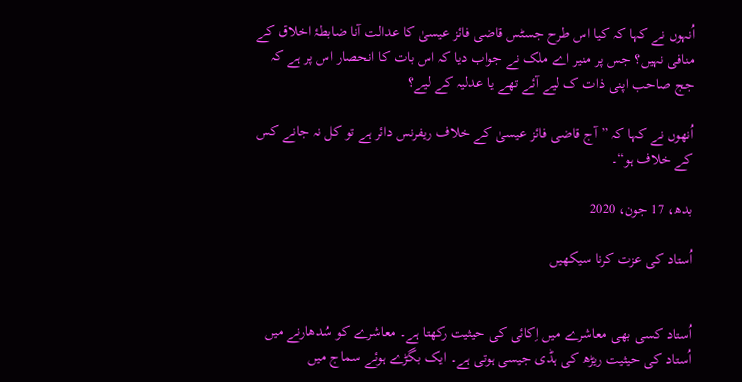اُنہوں نے کہا کہ کیا اس طرح جسٹس قاضی فائز عیسیٰ کا عدالت آنا ضابطۂ اخلاق کے منافی نہیں؟ جس پر منیر اے ملک نے جواب دیا کہ اس بات کا انحصار اس پر ہے کہ جج صاحب اپنی ذات ک لیے آئے تھے یا عدلیہ کے لیے؟

اُنھوں نے کہا کہ ”آج قاضی فائز عیسیٰ کے خلاف ریفرنس دائر ہے تو کل نہ جانے کس کے خلاف ہو“۔

بدھ، 17 جون، 2020

اُستاد کی عزت کرنا سیکھیں


اُستاد کسی بھی معاشرے میں اِکائی کی حیثیت رکھتا ہے۔ معاشرے کو سُدھارنے میں اُستاد کی حیثیت ریڑھ کی ہڈی جیسی ہوتی ہے۔ ایک بگڑے ہوئے سماج میں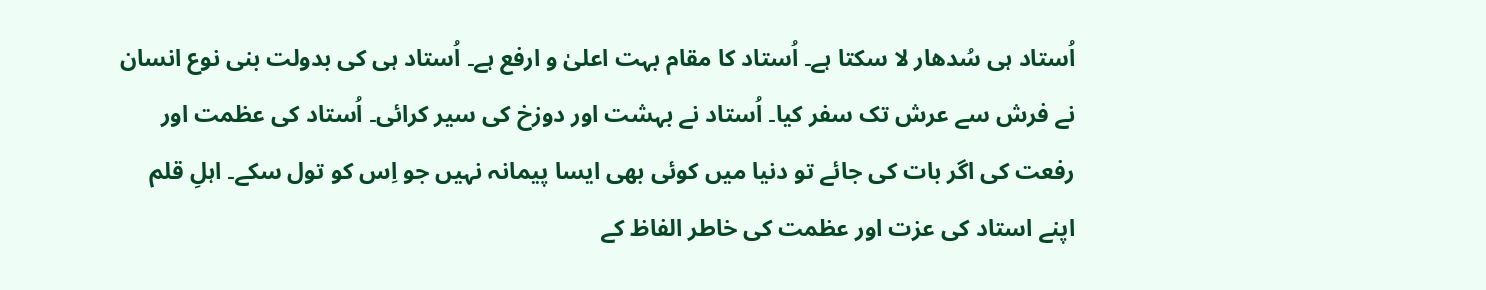اُستاد ہی سُدھار لا سکتا ہے۔ اُستاد کا مقام بہت اعلیٰ و ارفع ہے۔ اُستاد ہی کی بدولت بنی نوع انسان نے فرش سے عرش تک سفر کیا۔ اُستاد نے بہشت اور دوزخ کی سیر کرائی۔ اُستاد کی عظمت اور رفعت کی اگر بات کی جائے تو دنیا میں کوئی بھی ایسا پیمانہ نہیں جو اِس کو تول سکے۔ اہلِ قلم اپنے استاد کی عزت اور عظمت کی خاطر الفاظ کے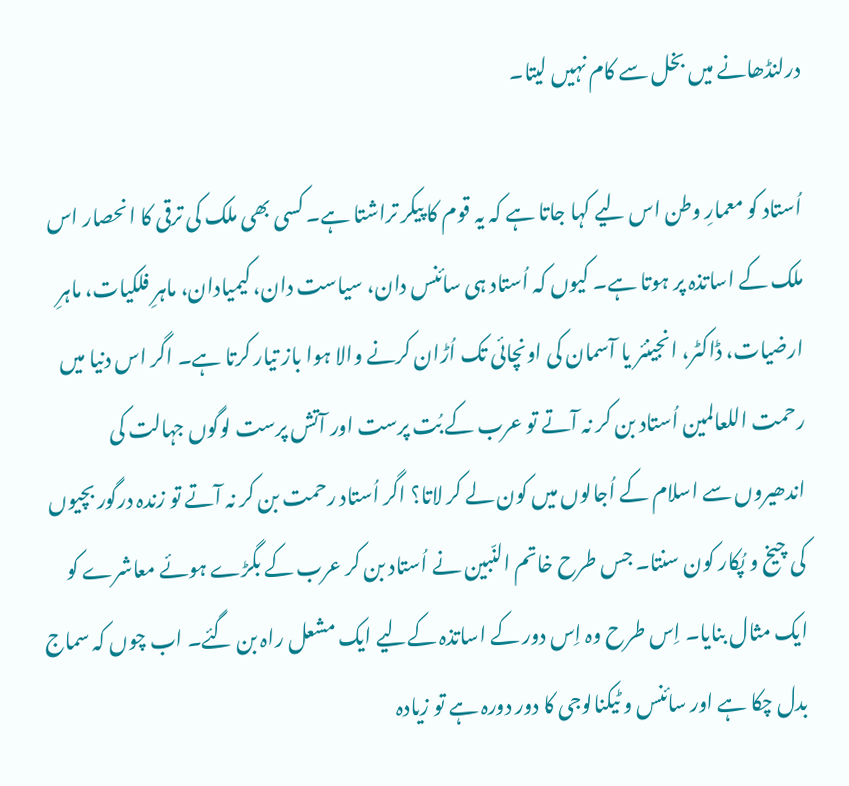درلنڈھانے میں بخل سے کام نہیں لیتا۔

اُستاد کو معمارِ وطن اس لیے کہا جاتا ہے کہ یہ قوم کا پیکر تراشتا ہے۔ کسی بھی ملک کی ترقی کا انحصار اس ملک کے اساتذہ پر ہوتا ہے۔ کیوں کہ اُستاد ہی سائنس دان، سیاست دان، کیمیادان، ماہرِ فلکیات، ماہرِ ارضیات، ڈاکٹر، انجینئر یا آسمان کی اونچائی تک اُڑان کرنے والا ہوا باز تیار کرتا ہے۔ اگر اس دنیا میں رحمت اللعالمین اُستاد بن کر نہ آتے تو عرب کے بُت پرست اور آتش پرست لوگوں جہالت کی اندھیروں سے اسلام کے اُجالوں میں کون لے کر لاتا؟ اگر اُستاد رحمت بن کر نہ آتے تو زندہ درگور بچیوں کی چیخ و پُکار کون سنتا۔ جس طرح خاتم النّبین نے اُستاد بن کر عرب کے بگڑے ہوئے معاشرے کو ایک مثال بنایا۔ اِس طرح وہ اِس دور کے اساتذہ کےلیے ایک مشعل راہ بن گئے۔ اب چوں کہ سماج بدل چکا ہے اور سائنس و ٹیکنالوجی کا دور دورہ ہے تو زیادہ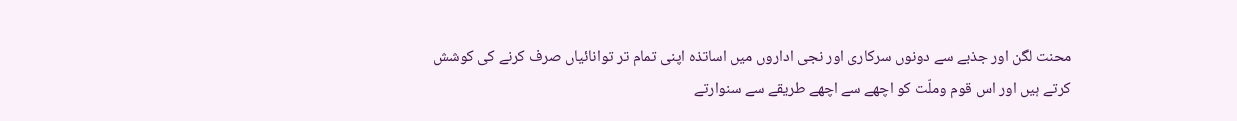محنت لگن اور جذبے سے دونوں سرکاری اور نجی اداروں میں اساتذہ اپنی تمام تر توانائیاں صرف کرنے کی کوشش کرتے ہیں اور اس قوم وملّت کو اچھے سے اچھے طریقے سے سنوارتے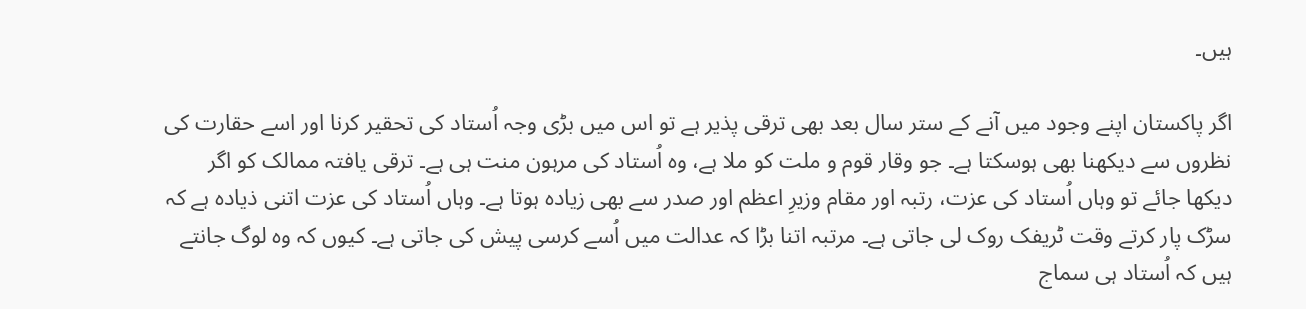ہیں۔

اگر پاکستان اپنے وجود میں آنے کے ستر سال بعد بھی ترقی پذیر ہے تو اس میں بڑی وجہ اُستاد کی تحقیر کرنا اور اسے حقارت کی نظروں سے دیکھنا بھی ہوسکتا ہے۔ جو وقار قوم و ملت کو ملا ہے، وہ اُستاد کی مرہون منت ہی ہے۔ ترقی یافتہ ممالک کو اگر دیکھا جائے تو وہاں اُستاد کی عزت، رتبہ اور مقام وزیرِ اعظم اور صدر سے بھی زیادہ ہوتا ہے۔ وہاں اُستاد کی عزت اتنی ذیادہ ہے کہ سڑک پار کرتے وقت ٹریفک روک لی جاتی ہے۔ مرتبہ اتنا بڑا کہ عدالت میں اُسے کرسی پیش کی جاتی ہے۔ کیوں کہ وہ لوگ جانتے ہیں کہ اُستاد ہی سماج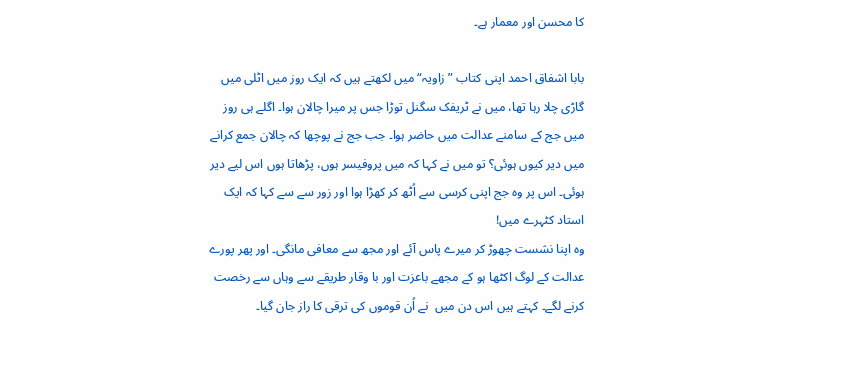کا محسن اور معمار ہے۔

بابا اشفاق احمد اپنی کتاب ”زاویہ“ میں لکھتے ہیں کہ ایک روز میں اٹلی میں گاڑی چلا رہا تھا، میں نے ٹریفک سگنل توڑا جس پر میرا چالان ہوا۔ اگلے ہی روز میں جج کے سامنے عدالت میں حاضر ہوا۔ جب جج نے پوچھا کہ چالان جمع کرانے میں دیر کیوں ہوئی؟ تو میں نے کہا کہ میں پروفیسر ہوں، پڑھاتا ہوں اس لیے دیر ہوئی۔ اس پر وہ جج اپنی کرسی سے اُٹھ کر کھڑا ہوا اور زور سے سے کہا کہ ایک استاد کٹہرے میں!
وہ اپنا نشست چھوڑ کر میرے پاس آئے اور مجھ سے معافی مانگی۔ اور پھر پورے عدالت کے لوگ اکٹھا ہو کے مجھے باعزت اور با وقار طریقے سے وہاں سے رخصت کرنے لگے۔ کہتے ہیں اس دن میں  نے اُن قوموں کی ترقی کا راز جان گیا۔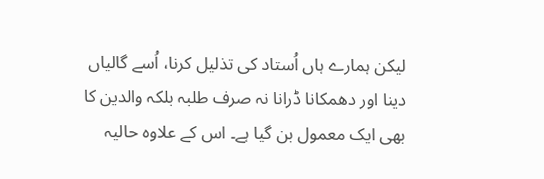لیکن ہمارے ہاں اُستاد کی تذلیل کرنا، اُسے گالیاں دینا اور دھمکانا ڈرانا نہ صرف طلبہ بلکہ والدین کا بھی ایک معمول بن گیا ہے۔ اس کے علاوہ حالیہ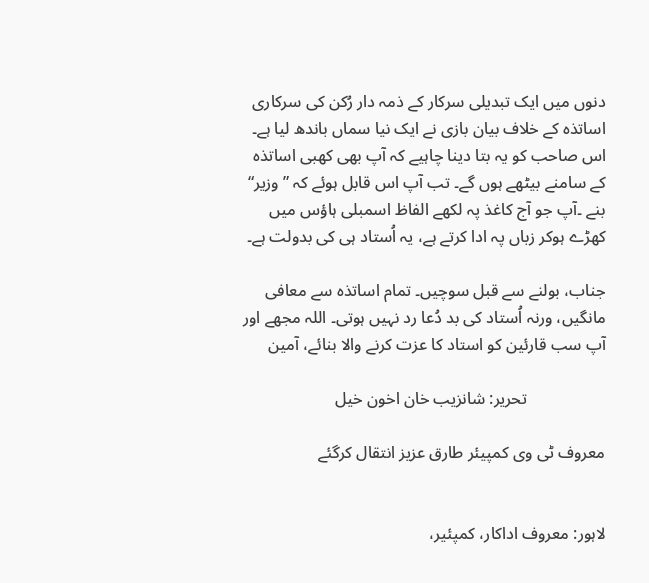دنوں میں ایک تبدیلی سرکار کے ذمہ دار رُکن کی سرکاری اساتذہ کے خلاف بیان بازی نے ایک نیا سماں باندھ لیا ہے۔ اس صاحب کو یہ بتا دینا چاہیے کہ آپ بھی کھبی اساتذہ کے سامنے بیٹھے ہوں گے۔ تب آپ اس قابل ہوئے کہ ”وزیر“ بنے ۔آپ جو آج کاغذ پہ لکھے الفاظ اسمبلی ہاؤس میں کھڑے ہوکر زباں پہ ادا کرتے ہے، یہ اُستاد ہی کی بدولت ہے۔

جناب، بولنے سے قبل سوچیں۔ تمام اساتذہ سے معافی مانگیں، ورنہ اُستاد کی بد دُعا رد نہیں ہوتی۔ اللہ مجھے اور آپ سب قارئین کو استاد کا عزت کرنے والا بنائے، آمین

                   تحریر: شانزیب خان اخون خیل

معروف ٹی وی کمپیئر طارق عزیز انتقال کرگئے


لاہور: معروف اداکار، کمپئیر،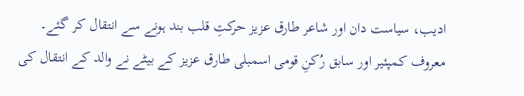ادیب، سیاست دان اور شاعر طارق عزیز حرکتِ قلب بند ہونے سے انتقال کر گئے۔
معروف کمپئیر اور سابق رُکنِ قومی اسمبلی طارق عزیز کے بیٹے نے والد کے انتقال کی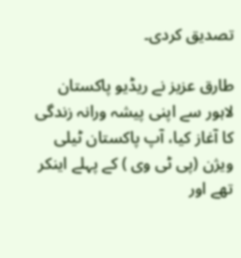تصدیق کردی۔

طارق عزیز نے ریڈیو پاکستان لاہور سے اپنی پیشہ ورانہ زندگی کا آغاز کیا، آپ پاکستان ٹیلی ویژن (پی ٹی وی ) کے پہلے اینکر تھے اور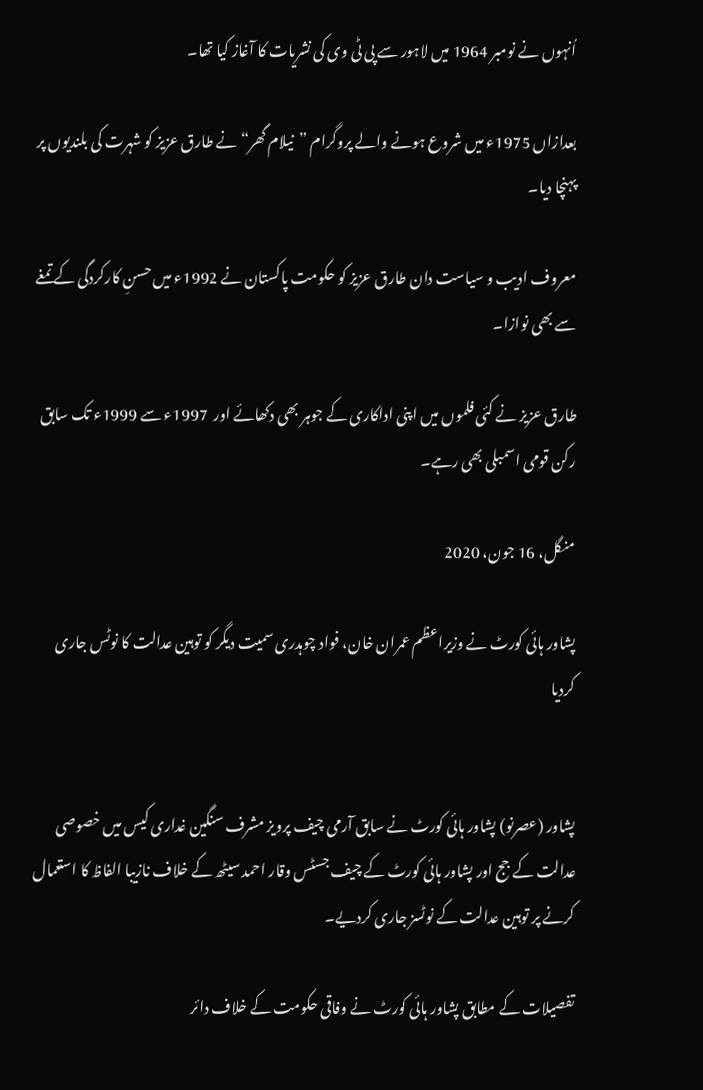اُنہوں نے نومبر 1964 میں لاہور سے پی ٹی وی کی نشریات کا آغاز کیا تھا۔

بعدازاں 1975ء میں شروع ہونے والے پروگرام ”نیلام گھر“ نے طارق عزیز کو شہرت کی بلندیوں پر پہنچا دیا۔

معروف ادیب و سیاست دان طارق عزیز کو حکومت پاکستان نے 1992ء میں حسنِ کارکردگی کے تمغے سے بھی نوازا۔

طارق عزیز نے کئی فلموں میں اپنی اداکاری کے جوہر بھی دکھائے اور  1997ء سے 1999ء تک سابق رکن قومی اسمبلی بھی رہے۔

منگل، 16 جون، 2020

پشاور ہائی کورٹ نے وزیراعظم عمران خان، فواد چوہدری سمیت دیگر کو توہین عدالت کا نوٹس جاری کردیا


پشاور (عصرنو) پشاور ہائی کورٹ نے سابق آرمی چیف پرویز مشرف سنگین غداری کیس میں خصوصی عدالت کے جج اور پشاور ہائی کورٹ کے چیف جسٹس وقار احمد سیٹھ کے خلاف نازیبا الفاظ کا استعمال کرنے پر توہین عدالت کے نوٹسز جاری کردیے۔

تفصیلات کے مطابق پشاور ہائی کورٹ نے وفاقی حکومت کے خلاف دائر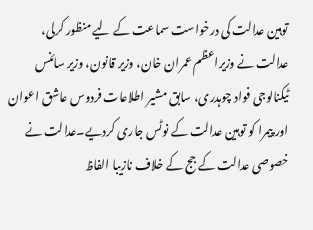توہین عدالت کی درخواست سماعت کے لیے منظور کرلی، عدالت نے وزیراعظم عمران خان، وزیر قانون، وزیر سائنس ٹیکنالوجی فواد چوہدری، سابق مشیر اطلاعات فردوس عاشق اعوان اور پیمرا کو توہین عدالت کے نوٹس جاری کردیے۔عدالت نے خصوصی عدالت کے جج کے خلاف نازیبا الفاظ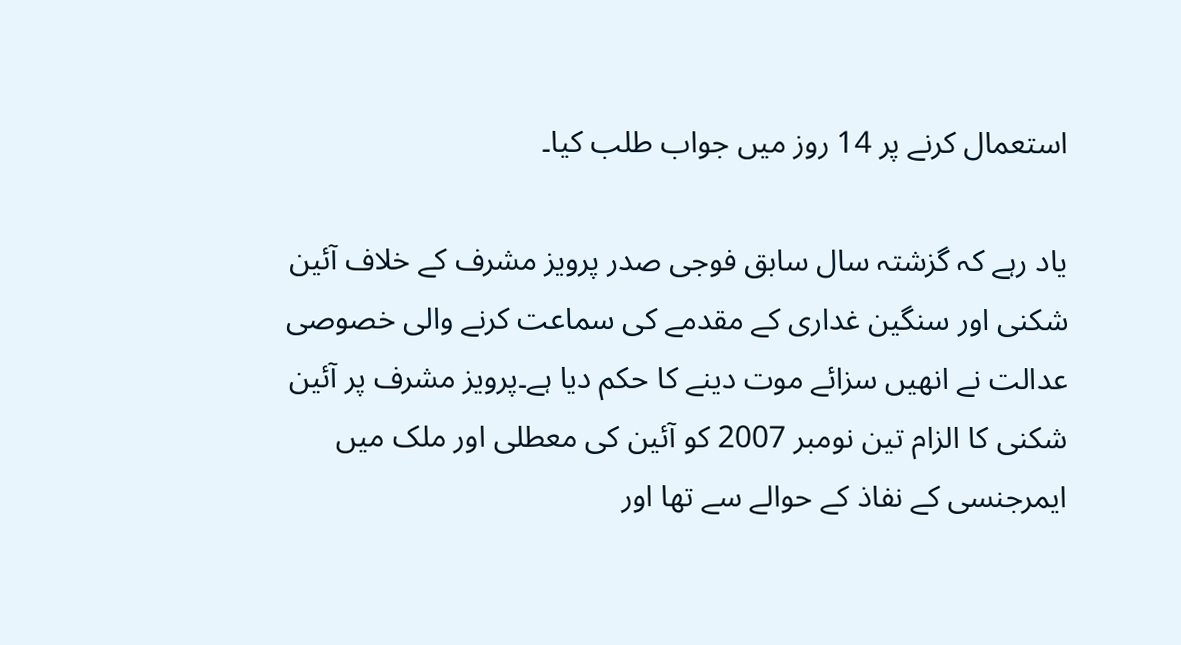استعمال کرنے پر 14 روز میں جواب طلب کیا۔

یاد رہے کہ گزشتہ سال سابق فوجی صدر پرویز مشرف کے خلاف آئین شکنی اور سنگین غداری کے مقدمے کی سماعت کرنے والی خصوصی عدالت نے انھیں سزائے موت دینے کا حکم دیا ہے۔پرویز مشرف پر آئین شکنی کا الزام تین نومبر 2007 کو آئین کی معطلی اور ملک میں ایمرجنسی کے نفاذ کے حوالے سے تھا اور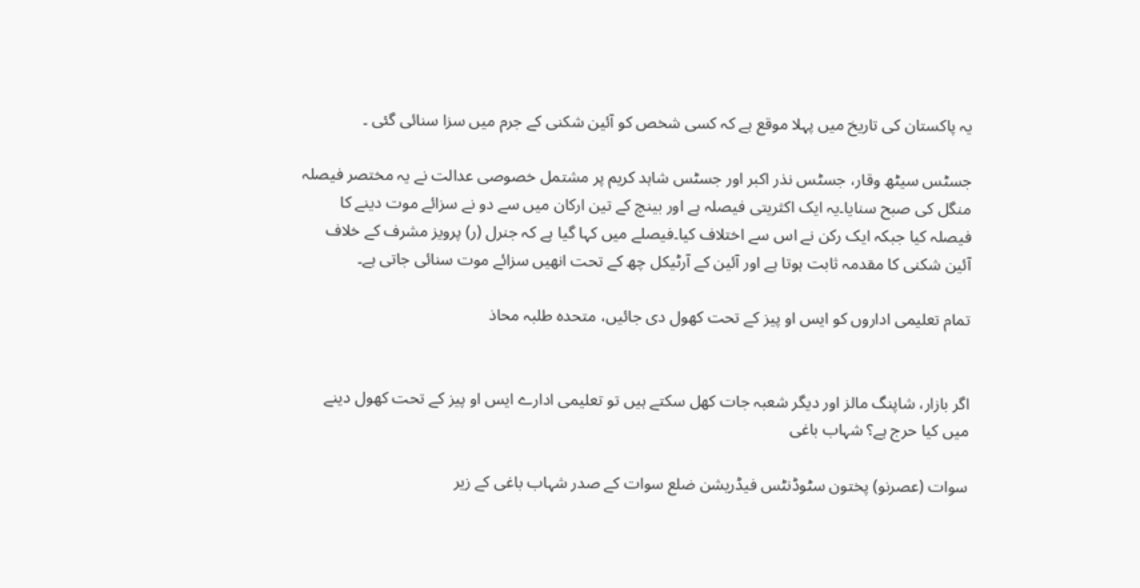یہ پاکستان کی تاریخ میں پہلا موقع ہے کہ کسی شخص کو آئین شکنی کے جرم میں سزا سنائی گئی ۔

جسٹس سیٹھ وقار، جسٹس نذر اکبر اور جسٹس شاہد کریم پر مشتمل خصوصی عدالت نے یہ مختصر فیصلہ منگل کی صبح سنایا۔یہ ایک اکثریتی فیصلہ ہے اور بینچ کے تین ارکان میں سے دو نے سزائے موت دینے کا فیصلہ کیا جبکہ ایک رکن نے اس سے اختلاف کیا۔فیصلے میں کہا گیا ہے کہ جنرل (ر) پرویز مشرف کے خلاف آئین شکنی کا مقدمہ ثابت ہوتا ہے اور آئین کے آرٹیکل چھ کے تحت انھیں سزائے موت سنائی جاتی ہے۔

تمام تعلیمی اداروں کو ایس او پیز کے تحت کھول دی جائیں، متحدہ طلبہ محاذ


اگر بازار، شاپنگ مالز اور دیگر شعبہ جات کھل سکتے ہیں تو تعلیمی ادارے ایس او پیز کے تحت کھول دینے میں کیا حرج ہے؟ شہاب باغی

سوات (عصرنو) پختون سٹوڈنٹس فیڈریشن ضلع سوات کے صدر شہاب باغی کے زیر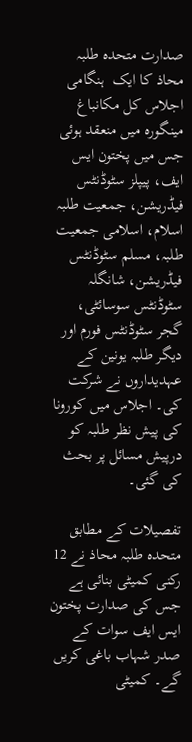صدارت متحدہ طلبہ محاذ کا ایک  ہنگامی اجلاس کل مکانباغ مینگورہ میں منعقد ہوئی جس میں پختون ایس ایف، پیپلز سٹوڈنٹس فیڈریشن، جمعیت طلبہ اسلام، اسلامی جمعیت طلبہ، مسلم سٹوڈنٹس فیڈریشن، شانگلہ سٹوڈنٹس سوسائٹی، گجر سٹوڈنٹس فورم اور دیگر طلبہ یونین کے عہدیداروں نے شرکت کی۔ اجلاس میں کورونا کی پیش نظر طلبہ کو درپیش مسائل پر بحث کی گئی۔

تفصیلات کے مطابق متحدہ طلبہ محاذ نے 12 رکنی کمیٹی بنائی ہے جس کی صدارت پختون ایس ایف سوات کے صدر شہاب باغی کریں گے۔ کمیٹی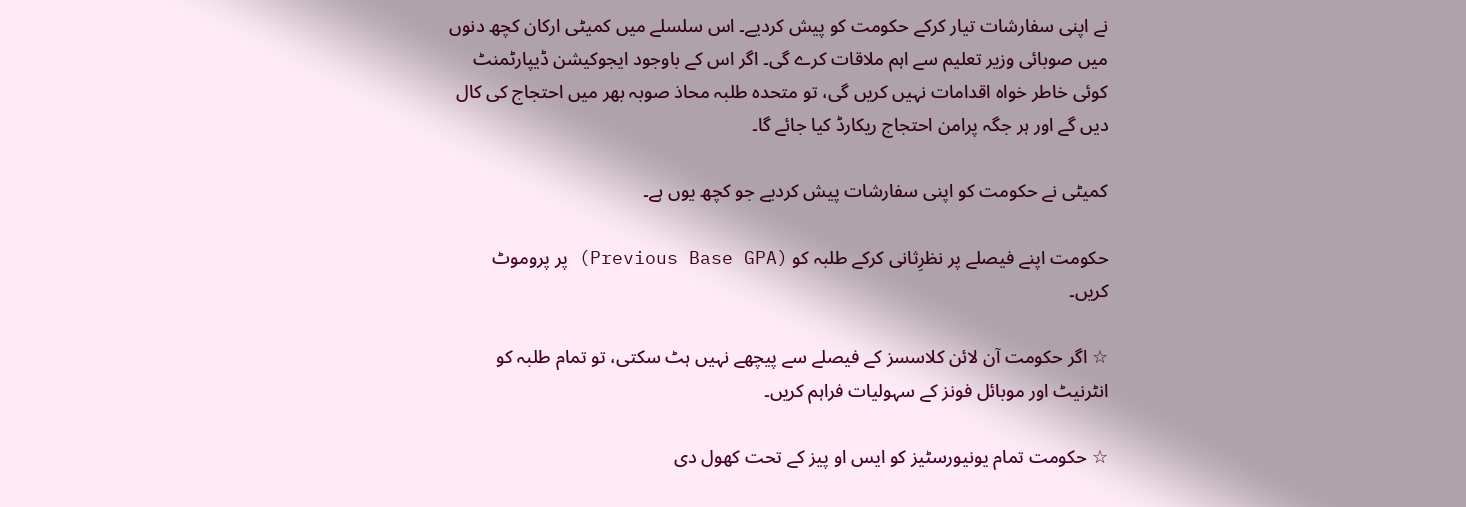نے اپنی سفارشات تیار کرکے حکومت کو پیش کردیے۔ اس سلسلے میں کمیٹی ارکان کچھ دنوں میں صوبائی وزیر تعلیم سے اہم ملاقات کرے گی۔ اگر اس کے باوجود ایجوکیشن ڈیپارٹمنٹ کوئی خاطر خواہ اقدامات نہیں کریں گی، تو متحدہ طلبہ محاذ صوبہ بھر میں احتجاج کی کال دیں گے اور ہر جگہ پرامن احتجاج ریکارڈ کیا جائے گا۔

کمیٹی نے حکومت کو اپنی سفارشات پیش کردیے جو کچھ یوں ہے۔

حکومت اپنے فیصلے پر نظرِثانی کرکے طلبہ کو (Previous Base GPA) پر پروموٹ کریں۔

☆ اگر حکومت آن لائن کلاسسز کے فیصلے سے پیچھے نہیں ہٹ سکتی، تو تمام طلبہ کو انٹرنیٹ اور موبائل فونز کے سہولیات فراہم کریں۔

☆ حکومت تمام یونیورسٹیز کو ایس او پیز کے تحت کھول دی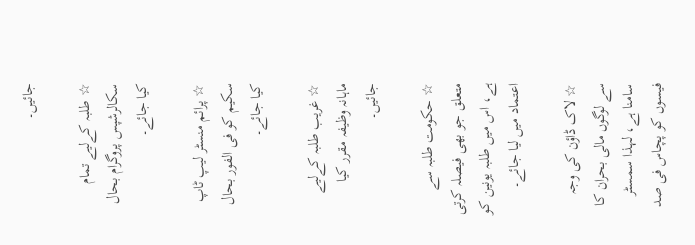جائیں۔

☆ طلبہ کےلیے تمام سکالرشپس پروگرام بحال کیا جائے۔

☆ پرائم منسٹر لیپ ٹاپ سکیم کو فی الفور بحال کیا جائے۔

☆ غریب طلبہ کےلیے ماہانہ وظیفہ مقرر کیا جائیں۔

☆ حکومت طلبہ سے متعلق جو بھی فیصلہ کرتی ہے، اس میں طلبہ یونین کو اعتماد میں لیا جائے۔

☆ لاک ڈاؤن کی وجہ سے لوگوں مالی بحران کا سامنا ہے، لہذا سمسٹر فیسوں کو پچاس فی صد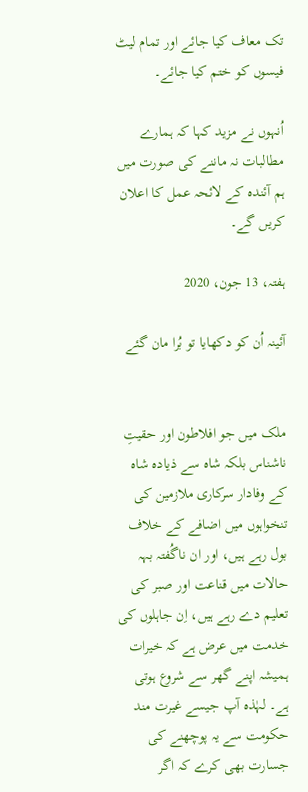تک معاف کیا جائے اور تمام لیٹ فیسوں کو ختم کیا جائے۔

اُنہوں نے مزید کہا کہ ہمارے مطالبات نہ ماننے کی صورت میں ہم آئندہ کے لائحہ عمل کا اعلان کریں گے۔

ہفتہ، 13 جون، 2020

آئینہ اُن کو دکھایا تو بُرا مان گئے


ملک میں جو افلاطون اور حقیتِ ناشناس بلکہ شاہ سے ذیادہ شاہ کے وفادار سرکاری ملازمین کی تنخواہوں میں اضافے کے خلاف بول رہے ہیں، اور ان ناگُفتہ بہہ حالات میں قناعت اور صبر کی تعلیم دے رہے ہیں، اِن جاہلوں کی خدمت میں عرض ہے کہ خیرات ہمیشہ اپنے گھر سے شروع ہوتی ہے۔ لہٰذہ آپ جیسے غیرت مند حکومت سے یہ پوچھنے کی جسارت بھی کرے کہ اگر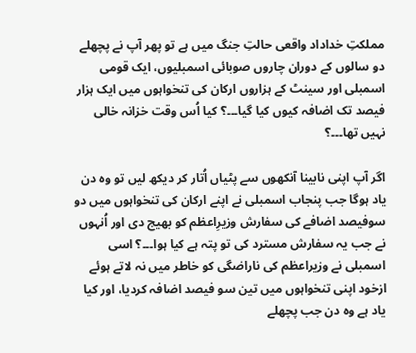مملکتِ خداداد واقعی حالتِ جنگ میں ہے تو پھر آپ نے پچھلے دو سالوں کے دوران چاروں صوبائی اسمبلیوں، ایک قومی اسمبلی اور سینٹ کے ہزاروں ارکان کی تنخواہوں میں ایک ہزار فیصد تک اضافہ کیوں کیا گیا۔۔۔؟ کیا اُس وقت خزانہ خالی نہیں تھا۔۔۔؟

اگر آپ اپنی نابینا آنکھوں سے پٹیاں اُتار کر دیکھ لیں تو وہ دن یاد ہوگا جب پنجاب اسمبلی نے اپنے ارکان کی تنخواہوں میں دو سوفیصد اضافے کی سفارش وزیرِاعظم کو بھیج دی اور اُنہوں نے جب یہ سفارش مسترد کی تو پتہ ہے کیا ہوا۔۔۔؟ اسی اسمبلی نے وزیراعظم کی ناراضگی کو خاطر میں نہ لاتے ہوئے ازخود اپنی تنخواہوں میں تین سو فیصد اضافہ کردیا، اور کیا یاد ہے وہ دن جب پچھلے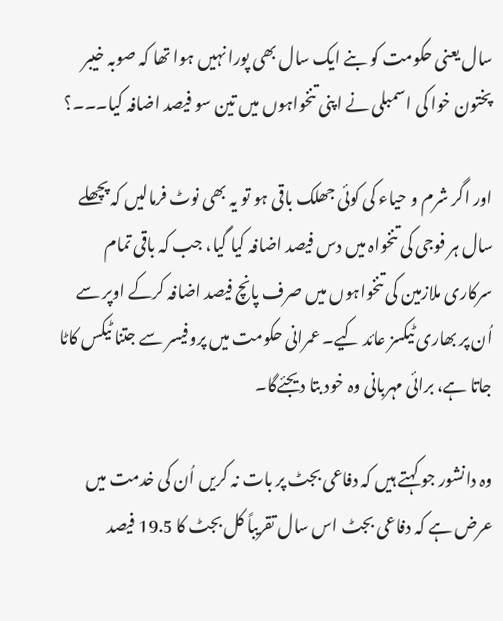سال یعنی حکومت کو بنے ایک سال بھی پورا نہیں ہوا تھا کہ صوبہ خیبر پختون خوا کی اسمبلی نے اپنی تنخواہوں میں تین سو فیصد اضافہ کیا۔۔۔؟

اور اگر شرم و حیاء کی کوئی جھلک باقی ہو تو یہ بھی نوٹ فرمالیں کہ پچھلے سال ہر فوجی کی تنخواہ میں دس فیصد اضافہ کیا گیا، جب کہ باقی تمام سرکاری ملازمین کی تنخواہوں میں صرف پانچ فیصد اضافہ کرکے اوپر سے اُن پر بھاری ٹیکسز عائد کیے۔ عمرانی حکومت میں پروفیسر سے جتنا ٹیکس کاٹا جاتا ہے، برائی مہربانی وہ خود بتا دیجئےگا۔

وہ دانشور جو کہتے ہیں کہ دفاعی بجٹ پر بات نہ کریں اُن کی خدمت میں عرض ہے کہ دفاعی بجٹ اس سال تقریباً کل بجٹ کا 19.5 فیصد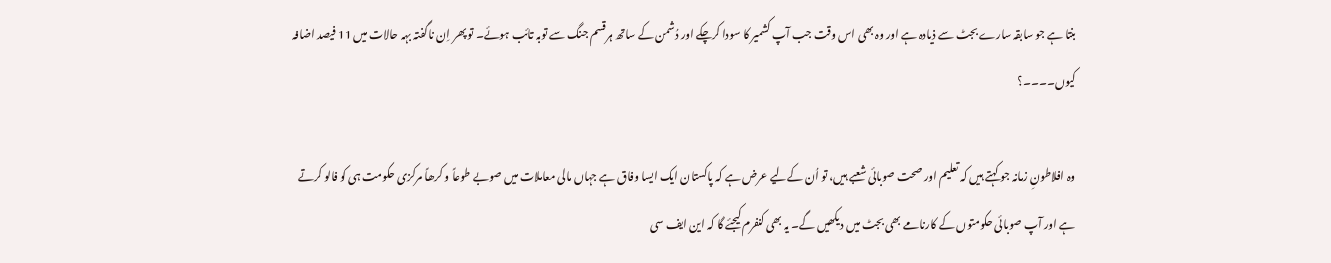بنتا ہے جو سابقہ سارے بجٹ سے ذیادہ ہے اور وہ بھی اس وقت جب آپ کشمیر کا سودا کرچکے اور دُشمن کے ساتھ ہرقسم جنگ سے توبہ تائب ہوئے۔ تو پھر اِن ناگفتہ بہہ حالات میں 11 فیصد اضافہ کیوں۔۔۔۔؟

وہ افلاطونِ زمانہ جو کہتے ہیں کہ تعلیم اور صحت صوبائی شعبے ہیں، تو اُن کےلیے عرض ہے کہ پاکستان ایک ایسا وفاق ہے جہاں مالی معاملات میں صوبے طوعاً و کرھاً مرکزی حکومت ہی کو فالو کرتے ہے اور آپ صوبائی حکومتوں کے کارنامے بھی بجٹ میں دیکھیں گے۔ یہ بھی کنفرم کیجئے گا کہ این ایف سی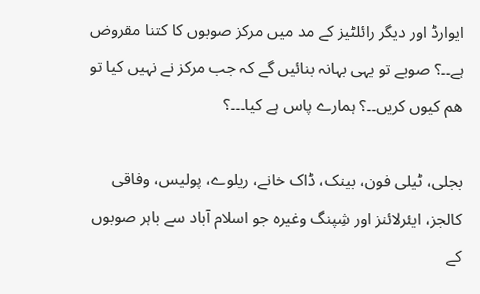ایوارڈ اور دیگر رائلٹیز کے مد میں مرکز صوبوں کا کتنا مقروض ہے۔۔؟ صوبے تو یہی بہانہ بنائیں گے کہ جب مرکز نے نہیں کیا تو ھم کیوں کریں۔۔؟ ہمارے پاس ہے کیا۔۔۔؟

بجلی، ٹیلی فون، بینک، ڈاک خانے، ریلوے، پولیس، وفاقی کالجز، ایئرلائنز اور شِپنگ وغیرہ جو اسلام آباد سے باہر صوبوں کے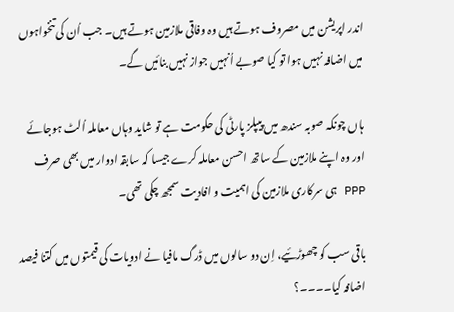اندر اپریشن میں مصروف ہوتے ہیں وہ وفاقی ملازمین ہوتے ہیں۔ جب اُن کی تنخواہوں میں اضافہ نہیں ہوا تو کیا صوبے اُنہیں جواز نہیں بنائیں گے۔

ہاں چونکہ صوبہ سندھ میں پیپلز پارٹی کی حکومت ہے تو شاید وہاں معاملہ اُلٹ ہوجائے اور وہ اپنے ملازمین کے ساتھ احسن معاملہ کرے جیسا کہ سابقہ ادوار میں بھی صرف PPP ہی سرکاری ملازمین کی اہمیت و افادیت سمجھ چکی تھی۔

باقی سب کو چھوڑئیے، اِن دو سالوں میں ڈرگ مافیا نے ادویات کی قیمتوں میں کتنا فیصد اضافہ کیا۔۔۔۔؟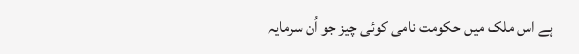ہے اس ملک میں حکومت نامی کوئی چیز جو اُن سرمایہ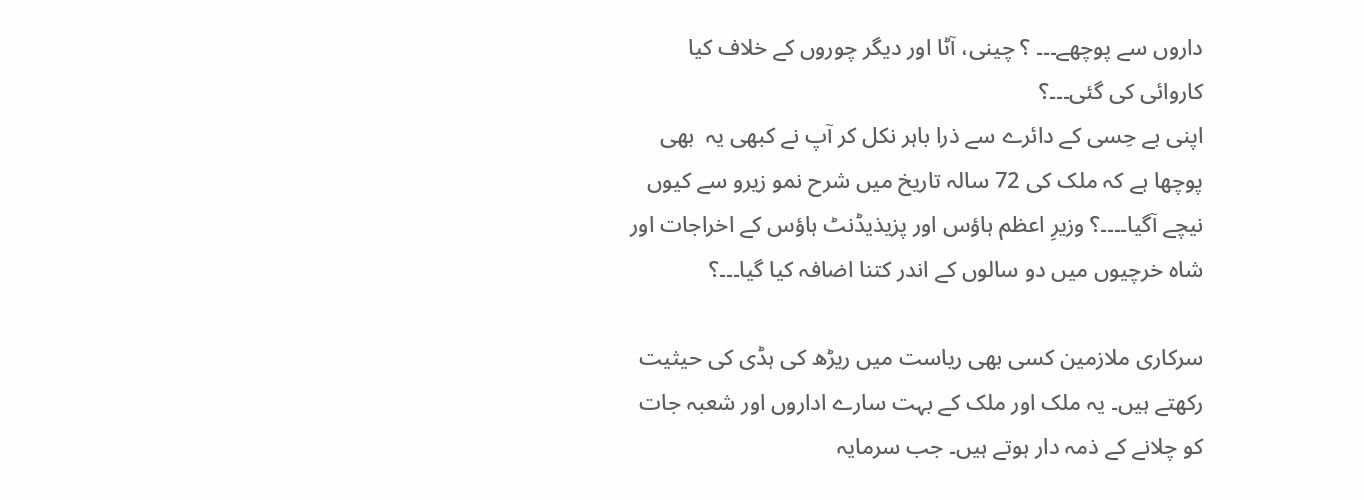داروں سے پوچھے۔۔۔ ؟ چینی، آٹا اور دیگر چوروں کے خلاف کیا کاروائی کی گئی۔۔۔؟
اپنی بے حِسی کے دائرے سے ذرا باہر نکل کر آپ نے کبھی یہ  بھی پوچھا ہے کہ ملک کی 72 سالہ تاریخ میں شرح نمو زیرو سے کیوں نیچے آگیا۔۔۔۔؟ وزیرِ اعظم ہاؤس اور پزیذیڈنٹ ہاؤس کے اخراجات اور شاہ خرچیوں میں دو سالوں کے اندر کتنا اضافہ کیا گیا۔۔۔؟

سرکاری ملازمین کسی بھی ریاست میں ریڑھ کی ہڈی کی حیثیت رکھتے ہیں۔ یہ ملک اور ملک کے بہت سارے اداروں اور شعبہ جات کو چلانے کے ذمہ دار ہوتے ہیں۔ جب سرمایہ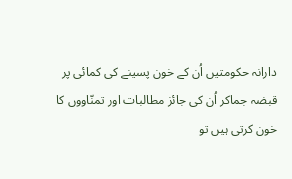دارانہ حکومتیں اُن کے خون پسینے کی کمائی پر قبضہ جماکر اُن کی جائز مطالبات اور تمنّاووں کا خون کرتی ہیں تو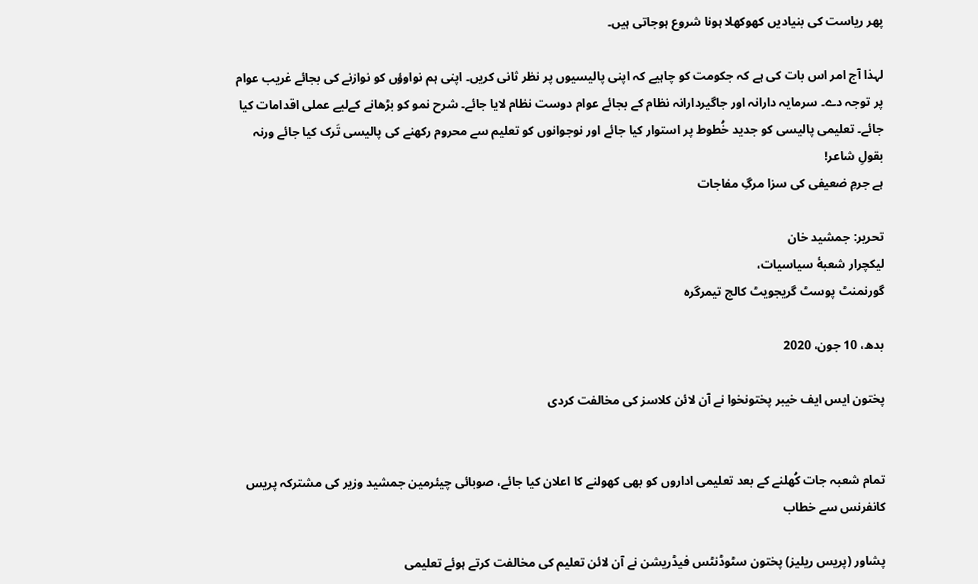پھر ریاست کی بنیادیں کھوکھلا ہونا شروع ہوجاتی ہیں۔

لہذا آج امر اس بات کی ہے کہ جکومت کو چاہیے کہ اپنی پالیسیوں پر نظر ثانی کریں۔ اپنی ہم نواوؤں کو نوازنے کی بجائے غریب عوام پر توجہ دے۔ سرمایہ دارانہ اور جاگیردارانہ نظام کے بجائے عوام دوست نظام لایا جائے۔ شرح نمو کو بڑھانے کےلیے عملی اقدامات کیا جائے۔ تعلیمی پالیسی کو جدید خُطوط پر استوار کیا جائے اور نوجوانوں کو تعلیم سے محروم رکھنے کی پالیسی تَرک کیا جائے ورنہ بقولِ شاعر!
ہے جرمِ ضعیفی کی سزا مرگِ مفاجات

تحریر: جمشید خان
لیکچرار شعبۀ سیاسیات،
گورنمنٹ پوسٹ گریجویٹ کالج تیمرگرہ

بدھ، 10 جون، 2020

پختون ایس ایف خیبر پختونخوا نے آن لائن کلاسز کی مخالفت کردی


تمام شعبہ جات کُھلنے کے بعد تعلیمی اداروں کو بھی کھولنے کا اعلان کیا جائے، صوبائی چیئرمین جمشید وزیر کی مشترکہ پریس کانفرنس سے خطاب

پشاور (پریس ریلیز) پختون سٹوڈنٹس فیڈریشن نے آن لائن تعلیم کی مخالفت کرتے ہوئے تعلیمی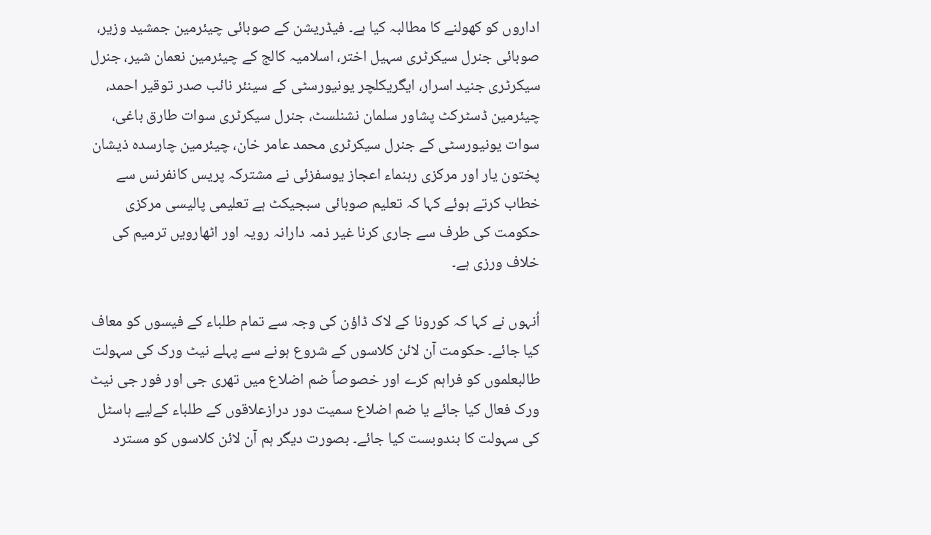اداروں کو کھولنے کا مطالبہ کیا ہے۔ فیڈریشن کے صوبائی چیئرمین جمشید وزیر، صوبائی جنرل سیکرٹری سہیل اختر، اسلامیہ کالج کے چیئرمین نعمان شیر، جنرل سیکرٹری جنید اسرار، ایگریکلچر یونیورسٹی کے سینئر نائب صدر توقیر احمد، چیئرمین ڈسٹرکٹ پشاور سلمان نشنلسٹ، جنرل سیکرٹری سوات طارق باغی، سوات یونیورسٹی کے جنرل سیکرٹری محمد عامر خان، چیئرمین چارسدہ ذیشان پختون یار اور مرکزی رہنماء اعجاز یوسفزئی نے مشترکہ پریس کانفرنس سے خطاب کرتے ہوئے کہا کہ تعلیم صوبائی سبجیکٹ ہے تعلیمی پالیسی مرکزی حکومت کی طرف سے جاری کرنا غیر ذمہ دارانہ رویہ اور اٹھارویں ترمیم کی خلاف ورزی ہے۔

اُنہوں نے کہا کہ کورونا کے لاک ڈاؤن کی وجہ سے تمام طلباء کے فیسوں کو معاف کیا جائے۔ حکومت آن لائن کلاسوں کے شروع ہونے سے پہلے نیٹ ورک کی سہولت طالبعلموں کو فراہم کرے اور خصوصاً ضم اضلاع میں تھری جی اور فور جی نیٹ ورک فعال کیا جائے یا ضم اضلاع سمیت دور درازعلاقوں کے طلباء کےلیے ہاسٹل کی سہولت کا بندوبست کیا جائے۔ بصورت دیگر ہم آن لائن کلاسوں کو مسترد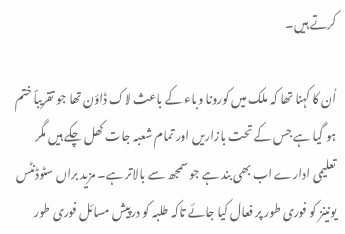کرتے ہیں۔

اُن کا کہنا تھا کہ ملک میں کورونا وباء کے باعث لاک ڈاؤن تھا جو تقریباً ختم ہو گیا ہے جس کے تحت بازاریں اور تمام شعبہ جات کھل چکے ہیں مگر تعلیمی ادارے اب بھی بند ہے جو سمجھ سے بالاتر ہے۔ مزید براں سٹوڈنٹس یونینز کو فوری طور پر فعال کیا جائے تاکہ طلبہ کو درپیش مسائل فوری طور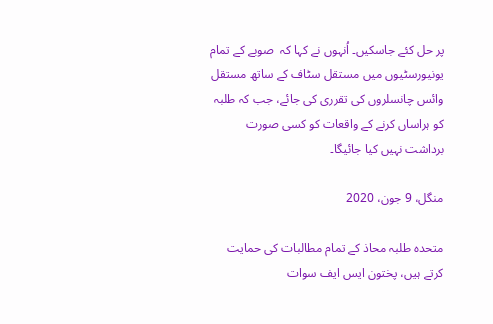پر حل کئے جاسکیں۔ اُنہوں نے کہا کہ  صوبے کے تمام یونیورسٹیوں میں مستقل سٹاف کے ساتھ مستقل وائس چانسلروں کی تقرری کی جائے، جب کہ طلبہ کو ہراساں کرنے کے واقعات کو کسی صورت برداشت نہیں کیا جائیگا۔

منگل، 9 جون، 2020

متحدہ طلبہ محاذ کے تمام مطالبات کی حمایت کرتے ہیں، پختون ایس ایف سوات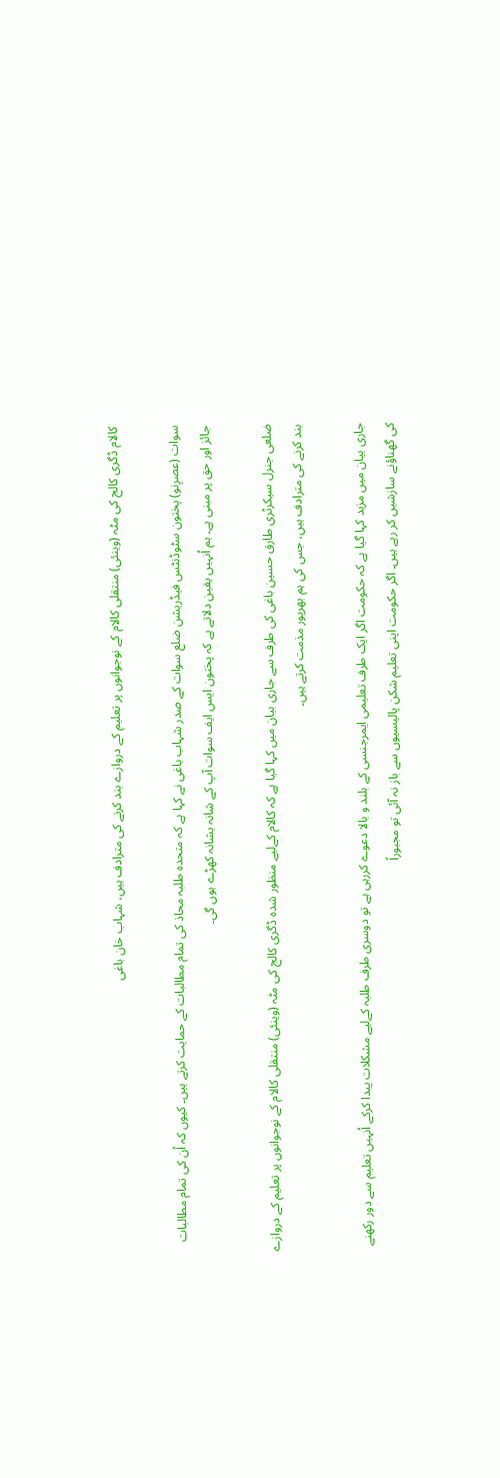کالام ڈگری کالج کی مٹہ (وینئی) منتقلی کالام کے نوجوانوں پر تعلیم کے دروازے بند کرنے کی مترادف ہیں، شہاب خان باغی

سوات (عصرِنو) پختون سٹوڈنٹس فیڈریشن ضلع سوات کے صدر شہاب باغی نے کہا ہے کہ متحدہ طلبہ محاذ کی تمام مطالبات کے حمایت کرتے ہیں۔ کیوں کہ اُن کی تمام مطالبات جائز اور حق پر مبنی ہے۔ ہم اُنہیں یقین دلاتے ہے کہ پختون ایس ایف سوات آپ کے شانہ بشانہ کھڑے ہوں گی۔

ضلعی جنرل سیکرٹری طارق حسین باغی کی طرف سے جاری بیان میں کہا گیا ہے کہ کالام کےلیے منظور شدہ ڈگری کالج کی مٹہ (وینئی) منتقلی کالام کے نوجوانوں پر تعلیم کے دروازے بند کرنے کی مترادف ہیں، جس کی ہم بھرپور مذمت کرتے ہیں۔

جاری بیان میں مزید کہا گیا ہے کہ حکومت اگر ایک طرف تعلیمی ایمرجنسی کے بلند و بالا دعوے کررہی ہے تو دوسری طرف طلبہ کےلیے مشکلات پیدا کرکے اُنہیں تعلیم سے دور رکھنے کی گھناؤنے سازشیں کر رہے ہیں۔ اگر حکومت اپنی تعلیم شکن پالیسیوں سے باز نہ آئی تو مجبوراً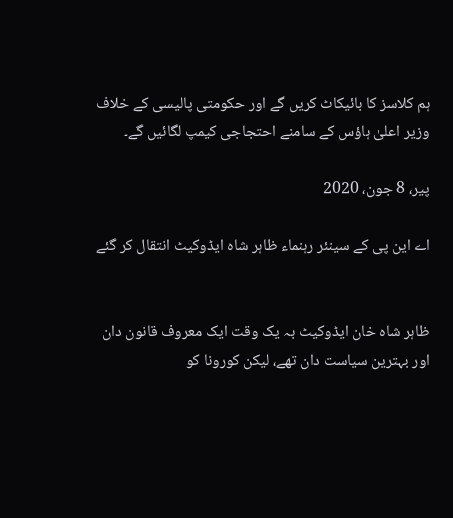ہم کلاسز کا بائیکاٹ کریں گے اور حکومتی پالیسی کے خلاف وزیر اعلیٰ ہاؤس کے سامنے احتجاجی کیمپ لگائیں گے۔

پیر، 8 جون، 2020

اے این پی کے سینئر رہنماء ظاہر شاہ ایڈوکیٹ انتقال کر گئے


ظاہر شاہ خان ایڈوکیٹ بہ یک وقت ایک معروف قانون دان اور بہترین سیاست دان تھے، لیکن کورونا کو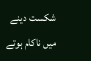شکست دینے میں ناکام ہوتے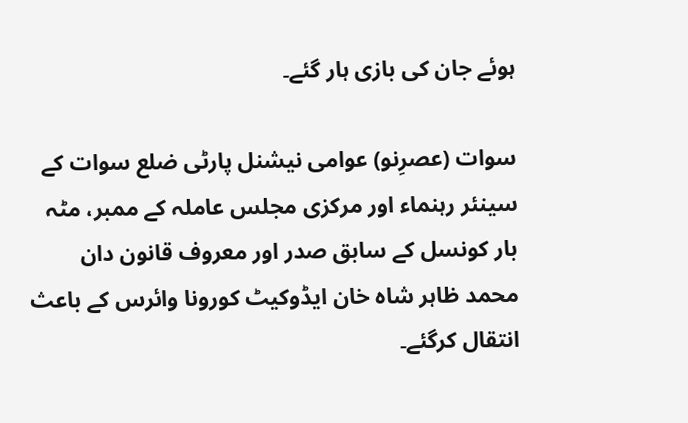ہوئے جان کی بازی ہار گئے۔

سوات (عصرِنو) عوامی نیشنل پارٹی ضلع سوات کے سینئر رہنماء اور مرکزی مجلس عاملہ کے ممبر، مٹہ بار کونسل کے سابق صدر اور معروف قانون دان محمد ظاہر شاہ خان ایڈوکیٹ کورونا وائرس کے باعث انتقال کرگئے۔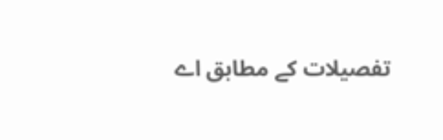تفصیلات کے مطابق اے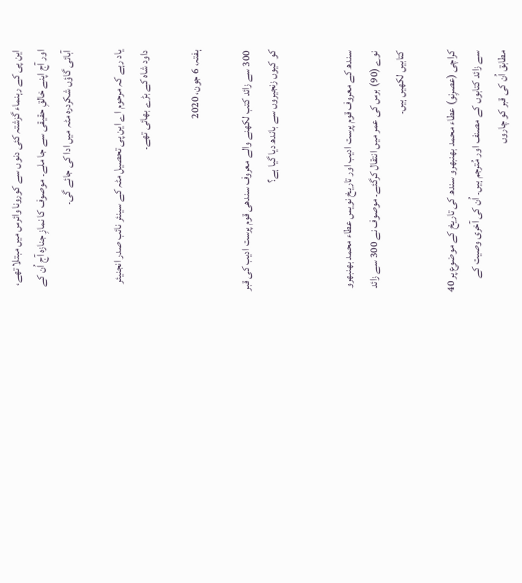این پی کے رہنماء گزشتہ کئی دنوں سے کورونا وائرس میں مبتلا تھے، اور آج اپنے خالقِ حقیقی سے جا ملے۔ موصوف کا نمازِ جنازہ آج اُن کے آبائی گاؤں شکردرہ مٹہ میں ادا کی جائے گی۔

یاد رہے کہ مرحوم اے این پی تحصیل مٹہ کے سینئر نائب صدر انجنیئر داود شاہ کے بڑے بھائی تھے۔

ہفتہ، 6 جون، 2020

300 سے زائد کتب لکھنے والے معروف سندھی قوم پرست ادیب کی قبر کو کیوں زنجیروں سے باندھ دیا گیا ہے؟


سندھ کے معروف قوم پرست ادیب اور تاریخ نویس عطاء محمد بھنبھرو نوے (90) برس کی عمر میں انتقال کرگئے۔ موصوف نے 300 سے زائد کتابیں لکھیں ہیں۔

کراچی (عصرِنو) عطاء محمد بھنبھرو سندھ کی تاریخ کے موضوع پر 40 سے زائد کتابوں کے مصنف اور مُترجم ہیں۔ اُن کی آخری وصیت کے مطابق اُن کی قبر کو چاروں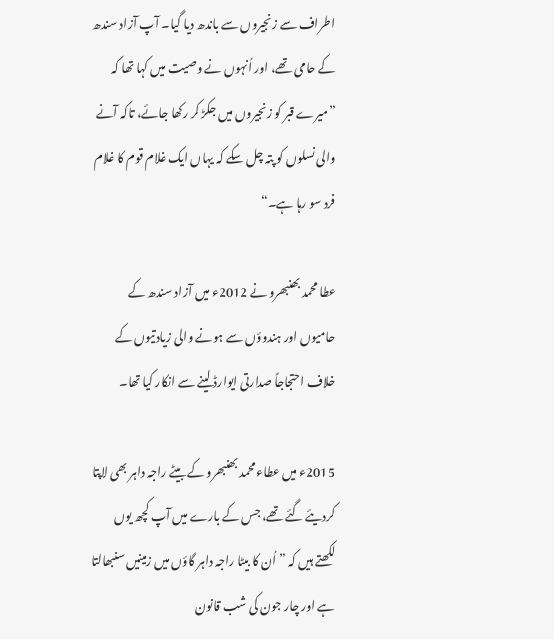اطراف سے زنجیروں سے باندھ دیا گیا۔ آپ آزاد سندھ کے حامی تھے، اور اُنہوں نے وصیت میں کہا تھا کہ ”میرے قبر کو زنجیروں میں جکڑ کر رکھا جائے، تاکہ آنے والی نسلوں کو پتہ چل سکے کہ یہاں ایک غلام قوم کا غلام فرد سو رہا ہے۔“

عطا محمد بھنبھرو نے 2012ء میں آزاد سندھ کے حامیوں اور ہندوؤں سے ہونے والی زیادتیوں کے خلاف احتجاجاً صدارتی ایوارڈ لینے سے انکار کیا تھا۔

2015ء میں عطاء محمد بھنبھرو کے بیٹے راجہ داہر بھی لاپتا کردیئے گئے تھے، جس کے بارے میں آپ کچھ یوں لکھتے ہیں کہ ” اُن کا بیٹا راجہ داہر گاؤں میں زمینیں سنبھالتا ہے اور چار جون کی شب قانون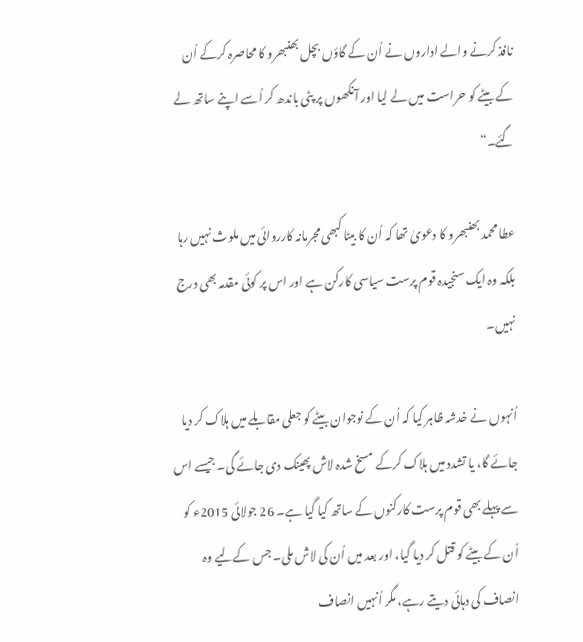نافذ کرنے والے اداروں نے اُن کے گاؤں بچل بھنبھرو کا محاصرہ کرکے اُن کے بیٹے کو حراست میں لے لیا اور آنکھوں پر پٹی باندھ کر اُسے اپنے ساتھ لے گئے۔“

عطا محمد بھنبھرو کا دعویٰ تھا کہ اُن کا بیٹا کبھی مجرمانہ کارروائی میں ملوث نہیں رہا بلکہ وہ ایک سنجیدہ قوم پرست سیاسی کارکن ہے اور اس پر کوئی مقدمہ بھی درج نہیں۔

اُنہوں نے خدشہ ظاہر کیا کہ اُن کے نوجوان بیٹے کو جعلی مقابلے میں ہلاک کر دیا جائے گا، یا تشدد میں ہلاک کرکے مسخ شدہ لاش پھینک دی جائے گی۔ جیسے اس سے پہلے بھی قوم پرست کارکنوں کے ساتھ کیا گیا ہے۔ 26 جولائی 2015ء کو اُن کے بیٹے کو قتل کر دیا گیا، اور بعد میں اُن کی لاش ملی۔ جس کےلیے وہ انصاف کی دہائی دیتے رہے، مگر اُنہیں انصاف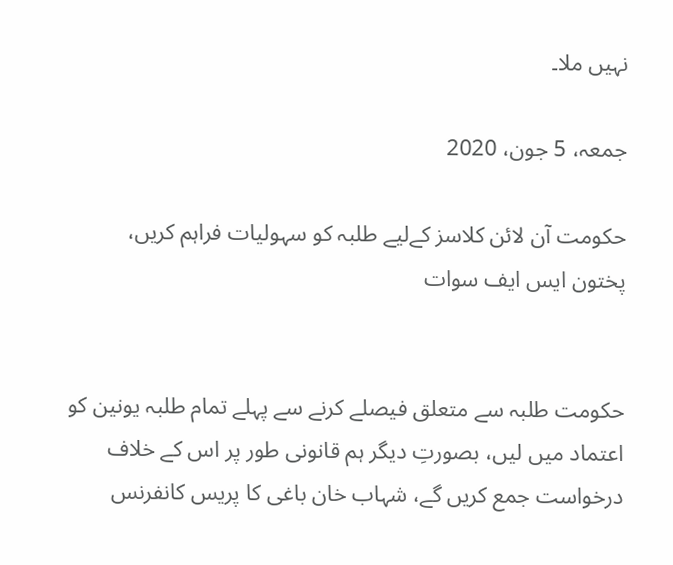نہیں ملا۔

جمعہ، 5 جون، 2020

حکومت آن لائن کلاسز کےلیے طلبہ کو سہولیات فراہم کریں، پختون ایس ایف سوات


حکومت طلبہ سے متعلق فیصلے کرنے سے پہلے تمام طلبہ یونین کو اعتماد میں لیں، بصورتِ دیگر ہم قانونی طور پر اس کے خلاف درخواست جمع کریں گے، شہاب خان باغی کا پریس کانفرنس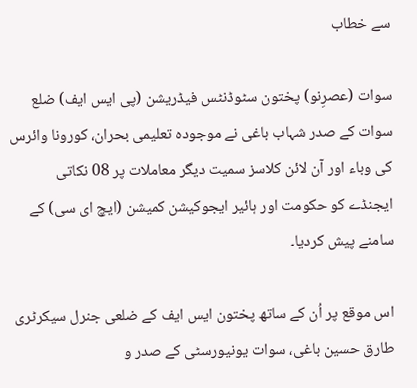سے خطاب

سوات (عصرِنو) پختون سٹوڈنٹس فیڈریشن (پی ایس ایف) ضلع سوات کے صدر شہاب باغی نے موجودہ تعلیمی بحران، کورونا وائرس کی وباء اور آن لائن کلاسز سمیت دیگر معاملات پر 08 نکاتی ایجنڈے کو حکومت اور ہائیر ایجوکیشن کمیشن (ایچ ای سی) کے سامنے پیش کردیا۔

اس موقع پر اُن کے ساتھ پختون ایس ایف کے ضلعی جنرل سیکرٹری طارق حسین باغی، سوات یونیورسٹی کے صدر و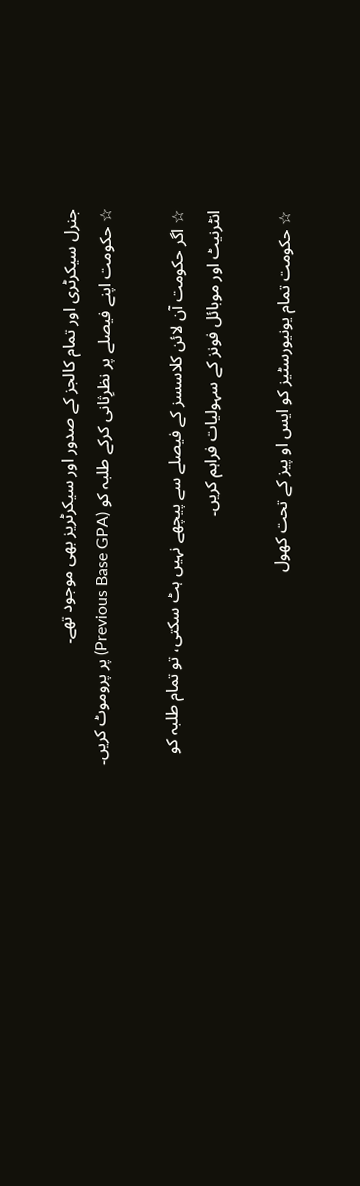جنرل سیکرٹری اور تمام کالجز کے صدور اور سیکرٹریز بھی موجود تھے۔
☆ حکومت اپنے فیصلے پر نظرِثانی کرکے طلبہ کو (Previous Base GPA) پر پروموٹ کریں۔

☆ اگر حکومت آن لائن کلاسسز کے فیصلے سے پیچھے نہیں ہٹ سکتی، تو تمام طلبہ کو انٹرنیٹ اور موبائل فونز کے سہولیات فراہم کریں۔

☆ حکومت تمام یونیورسٹیز کو ایس او پیز کے تحت کھول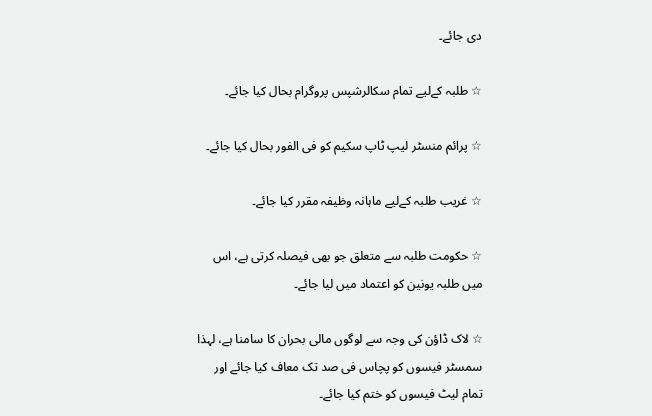دی جائے۔

☆ طلبہ کےلیے تمام سکالرشپس پروگرام بحال کیا جائے۔

☆ پرائم منسٹر لیپ ٹاپ سکیم کو فی الفور بحال کیا جائے۔

☆ غریب طلبہ کےلیے ماہانہ وظیفہ مقرر کیا جائے۔

☆ حکومت طلبہ سے متعلق جو بھی فیصلہ کرتی ہے، اس میں طلبہ یونین کو اعتماد میں لیا جائے۔

☆ لاک ڈاؤن کی وجہ سے لوگوں مالی بحران کا سامنا ہے، لہذا سمسٹر فیسوں کو پچاس فی صد تک معاف کیا جائے اور تمام لیٹ فیسوں کو ختم کیا جائے۔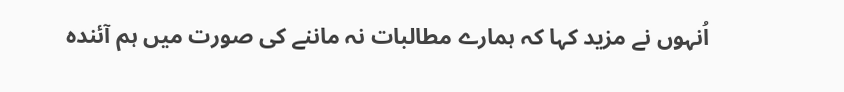اُنہوں نے مزید کہا کہ ہمارے مطالبات نہ ماننے کی صورت میں ہم آئندہ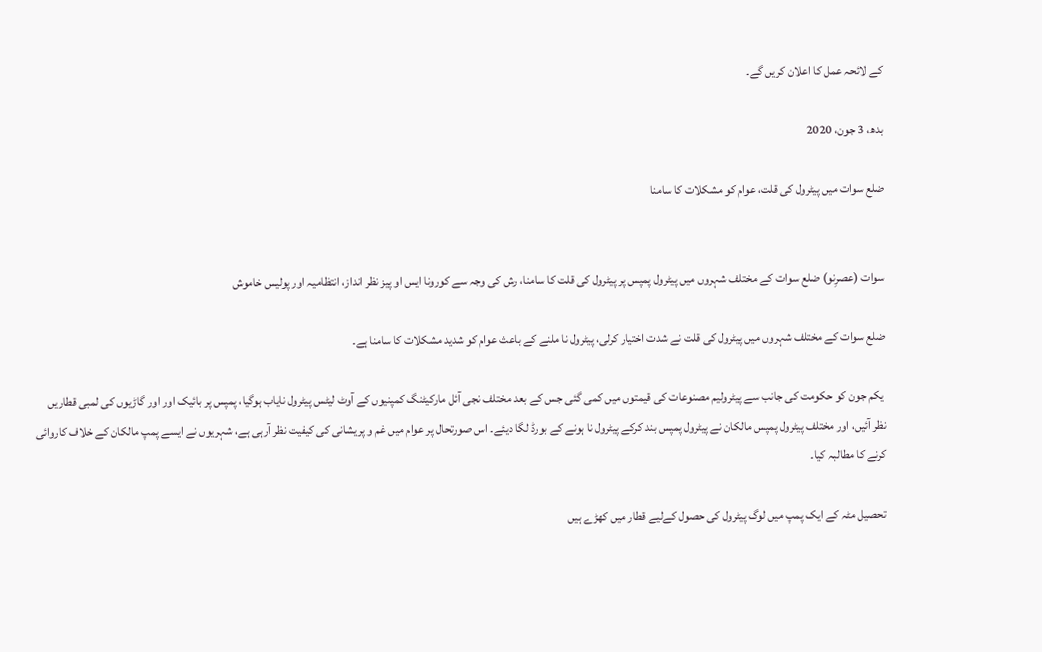کے لائحہ عمل کا اعلان کریں گے۔

بدھ، 3 جون، 2020

ضلع سوات میں پیٹرول کی قلت، عوام کو مشکلات کا سامنا


سوات (عصرِنو) ضلع سوات کے مختلف شہروں میں پیٹرول پمپس پر پیٹرول کی قلت کا سامنا، رش کی وجہ سے کورونا ایس او پیز نظر انداز، انتظامیہ اور پولیس خاموش

ضلع سوات کے مختلف شہروں میں پیٹرول کی قلت نے شدت اختیار کرلی، پیٹرول نا ملنے کے باعث عوام کو شدید مشکلات کا سامنا ہے۔

 یکم جون کو حکومت کی جانب سے پیٹرولیم مصنوعات کی قیمتوں میں کمی گئی جس کے بعد مختلف نجی آئل مارکیٹنگ کمپنیوں کے آوٹ لیٹس پیٹرول نایاب ہوگیا، پمپس پر بائیک اور اور گاڑیوں کی لمبی قطاریں نظر آئیں، اور مختلف پیٹرول پمپس مالکان نے پیٹرول پمپس بند کرکے پیٹرول نا ہونے کے بورڈ لگا دیئے۔ اس صورتحال پر عوام میں غم و پریشانی کی کیفیت نظر آرہی ہے، شہریوں نے ایسے پمپ مالکان کے خلاف کاروائی کرنے کا مطالبہ کیا۔

تحصیل مٹہ کے ایک پمپ میں لوگ پیٹرول کی حصول کےلیے قطار میں کھڑے ہیں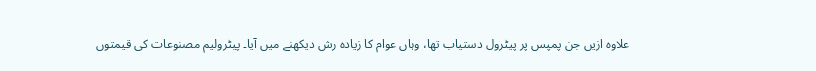علاوہ ازیں جن پمپس پر پیٹرول دستیاب تھا، وہاں عوام کا زیادہ رش دیکھنے میں آیا۔ پیٹرولیم مصنوعات کی قیمتوں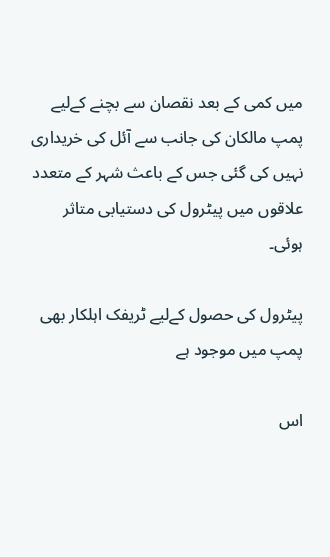میں کمی کے بعد نقصان سے بچنے کےلیے پمپ مالکان کی جانب سے آئل کی خریداری نہیں کی گئی جس کے باعث شہر کے متعدد علاقوں میں پیٹرول کی دستیابی متاثر ہوئی۔

پیٹرول کی حصول کےلیے ٹریفک اہلکار بھی پمپ میں موجود ہے

اس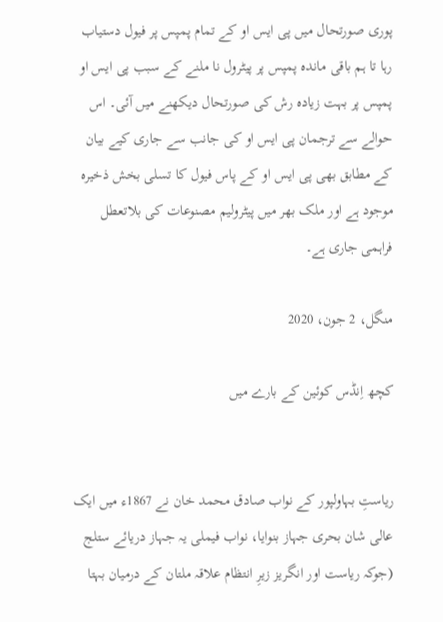پوری صورتحال میں پی ایس او کے تمام پمپس پر فیول دستیاب رہا تا ہم باقی ماندہ پمپس پر پیٹرول نا ملنے کے سبب پی ایس او پمپس پر بہت زیادہ رش کی صورتحال دیکھنے میں آئی۔ اس حوالے سے ترجمان پی ایس او کی جانب سے جاری کیے بیان کے مطابق بھی پی ایس او کے پاس فیول کا تسلی بخش ذخیرہ موجود ہے اور ملک بھر میں پیٹرولیم مصنوعات کی بلاتعطل فراہمی جاری ہے۔

منگل، 2 جون، 2020

کچھ اِنڈس کوئین کے بارے میں


ریاستِ بہاولپور کے نواب صادق محمد خان نے 1867ء میں ایک عالی شان بحری جہاز بنوایا، نواب فیملی یہ جہاز دریائے ستلج (جوکہ ریاست اور انگریز زیرِ انتظام علاقہ ملتان کے درمیان بہتا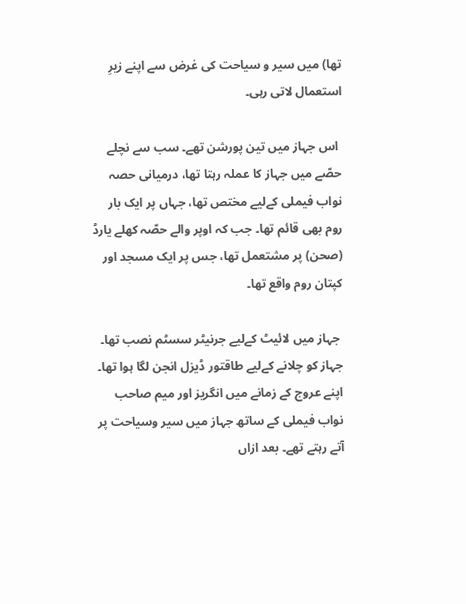تھا) میں سیر و سیاحت کی غرض سے اپنے زیرِ استعمال لاتی رہی۔

 اس جہاز میں تین پورشن تھے۔ سب سے نچلے حصّے میں جہاز کا عملہ رہتا تھا، درمیانی حصہ نواب فیملی کےلیے مختص تھا، جہاں پر ایک بار روم بھی قائم تھا۔ جب کہ اوپر والے حصّہ کھلے یارڈ (صحن) پر مشتعمل تھا، جس پر ایک مسجد اور کپتان روم واقع تھا۔

 جہاز میں لائیٹ کےلیے جرنیٹر سسٹم نصب تھا۔ جہاز کو چلانے کےلیے طاقتور ڈیزل انجن لگا ہوا تھا۔ اپنے عروج کے زمانے میں انگریز اور میم صاحب نواب فیملی کے ساتھ جہاز میں سیر وسیاحت پر آتے رہتے تھے۔ بعد ازاں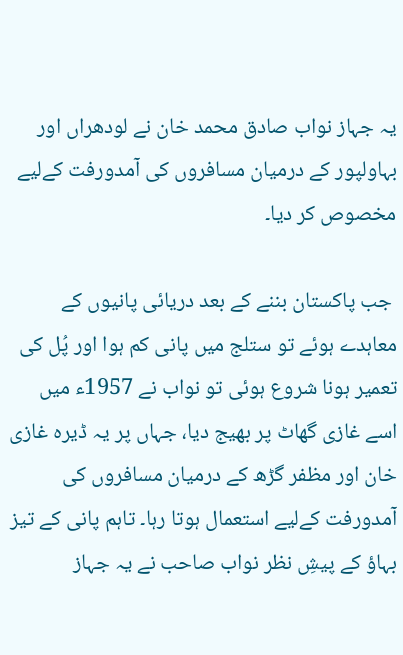یہ جہاز نواب صادق محمد خان نے لودھراں اور بہاولپور کے درمیان مسافروں کی آمدورفت کےلیے مخصوص کر دیا۔

 جب پاکستان بننے کے بعد دریائی پانیوں کے معاہدے ہوئے تو ستلج میں پانی کم ہوا اور پُل کی تعمیر ہونا شروع ہوئی تو نواب نے 1957ء میں اسے غازی گھاٹ پر بھیج دیا، جہاں پر یہ ڈیرہ غازی خان اور مظفر گڑھ کے درمیان مسافروں کی آمدورفت کےلیے استعمال ہوتا رہا۔ تاہم پانی کے تیز بہاؤ کے پیشِ نظر نواب صاحب نے یہ جہاز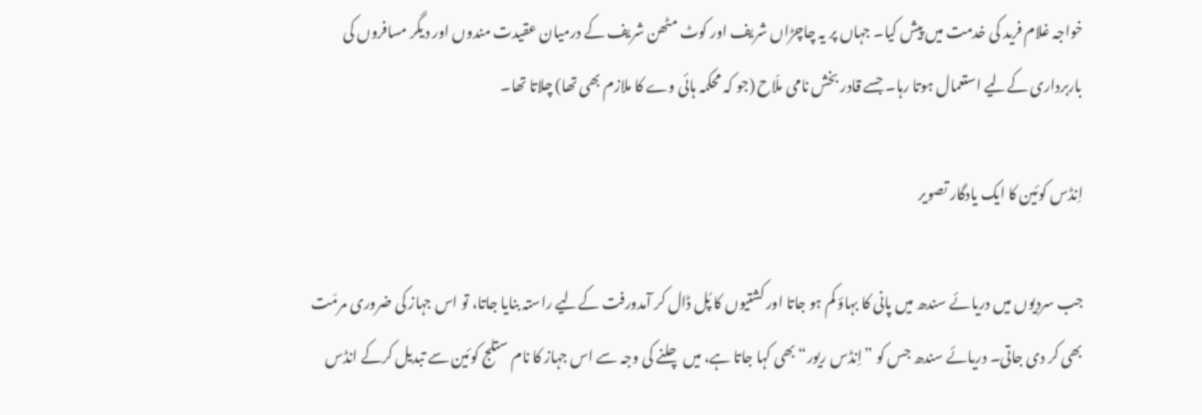خواجہ غلام فرید کی خدمت میں پیش کیا۔ جہاں پر یہ چاچڑاں شریف اور کوٹ مٹھن شریف کے درمیان عقیدت مندوں اور دیگر مسافروں کی باربرداری کےلیے استعمال ہوتا رہا۔ جسے قادر بخش نامی ملّاح (جو کہ محکمہ ہائی وے کا ملازم بھی تھا) چلاتا تھا۔

اِنڈس کوئین کا ایک یادگار تصویر

جب سردیوں میں دریائے سندھ میں پانی کا بہاؤ کم ہو جاتا اور کشتیوں کا پُل ڈال کر آمدورفت کےلیے راستہ بنایا جاتا، تو اس جہاز کی ضروری مرمّت بھی کر دی جاتی۔ دریائے سندھ جس کو ”اِنڈس ریور“ بھی کہا جاتا ہے، میں چلنے کی وجہ سے اس جہاز کا نام ستلج کوئین سے تبدیل کرکے انڈس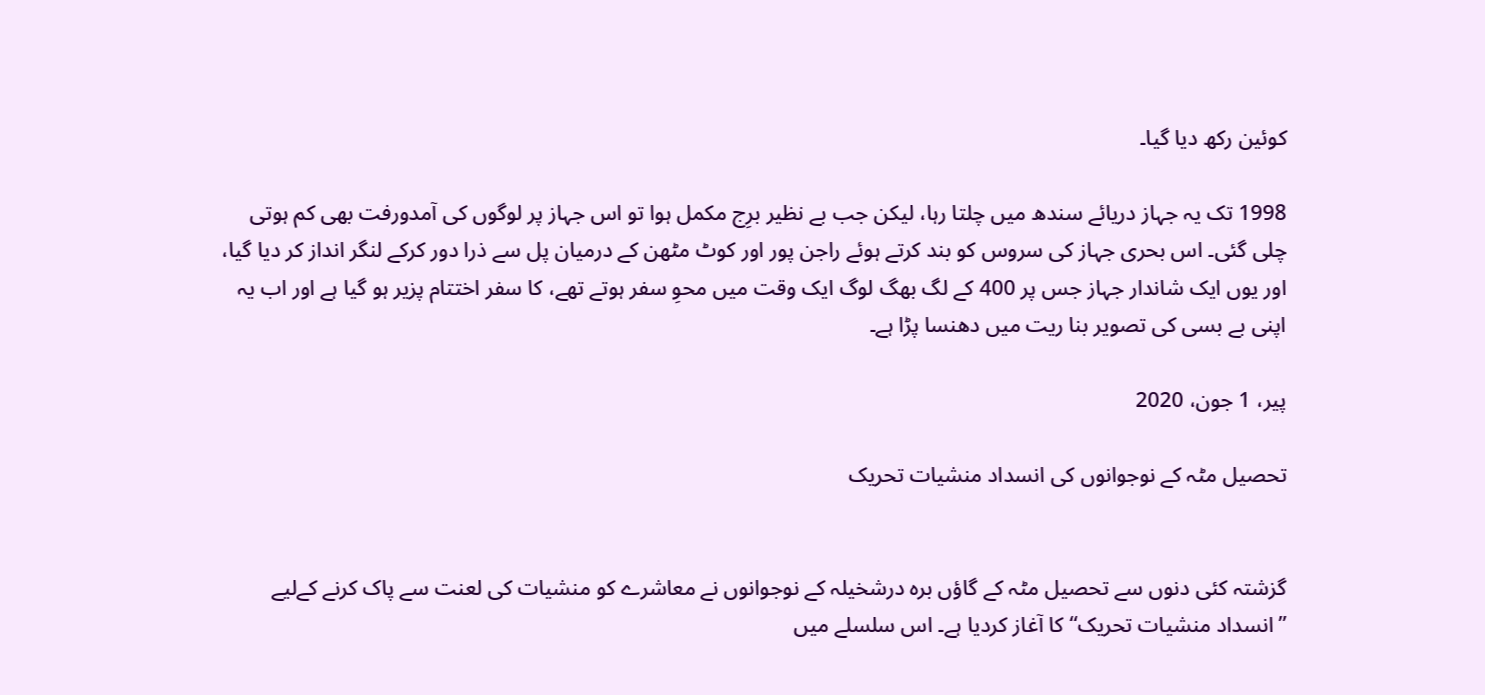کوئین رکھ دیا گیا۔

1998 تک یہ جہاز دریائے سندھ میں چلتا رہا، لیکن جب بے نظیر برِج مکمل ہوا تو اس جہاز پر لوگوں کی آمدورفت بھی کم ہوتی چلی گئی۔ اس بحری جہاز کی سروس کو بند کرتے ہوئے راجن پور اور کوٹ مٹھن کے درمیان پل سے ذرا دور کرکے لنگر انداز کر دیا گیا، اور یوں ایک شاندار جہاز جس پر 400 کے لگ بھگ لوگ ایک وقت میں محوِ سفر ہوتے تھے، کا سفر اختتام پزیر ہو گیا ہے اور اب یہ اپنی بے بسی کی تصویر بنا ریت میں دھنسا پڑا ہے۔

پیر، 1 جون، 2020

تحصیل مٹہ کے نوجوانوں کی انسداد منشیات تحریک


گزشتہ کئی دنوں سے تحصیل مٹہ کے گاؤں برہ درشخیلہ کے نوجوانوں نے معاشرے کو منشیات کی لعنت سے پاک کرنے کےلیے ”انسداد منشیات تحریک“ کا آغاز کردیا ہے۔ اس سلسلے میں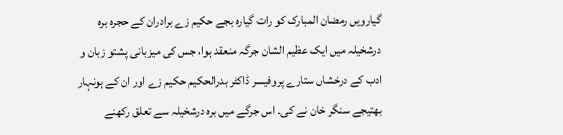گیارویں رمضان المبارک کو رات گیارہ بجے حکیم زے برادران کے حجرہ برہ درشخیلہ میں ایک عظیم الشان جرگہ منعقد ہوا، جس کی میزبانی پشتو زبان و ادب کے درخشاں ستارے پروفیسر ڈاکٹر بدرالحکیم حکیم زے اور ان کے ہونہار بھتیجے سنگر خان نے کی۔ اس جرگے میں برہ درشخیلہ سے تعلق رکھنے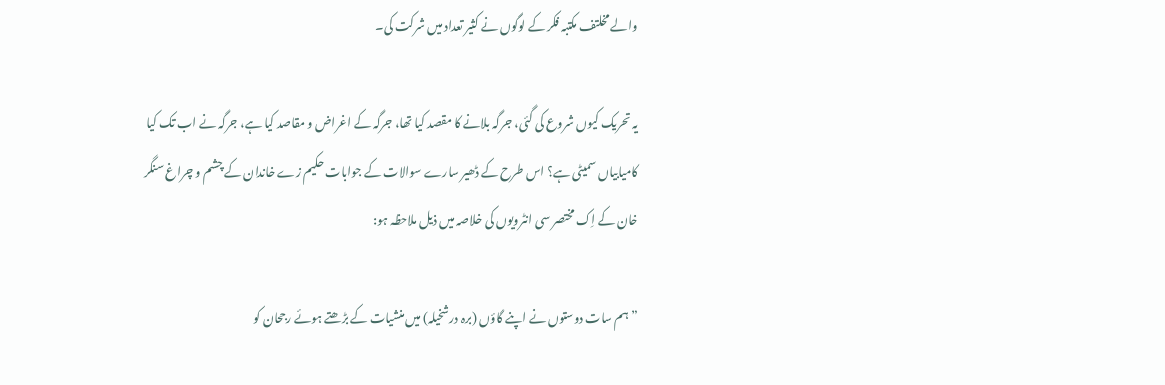والے مخلتف مکتبہ فکر کے لوگوں نے کثیر تعداد میں شرکت کی۔

یہ تحریک کیوں شروع کی گئی، جرگہ بلانے کا مقصد کیا تھا، جرگہ کے اغراض و مقاصد کیا ہے، جرگہ نے اب تک کیا کامیابیاں سمیٹی ہے؟ اس طرح کے ڈھیر سارے سوالات کے جوابات حکیم زے خاندان کے چشم و چراغ سنگر خان کے اِک مختصر سی انٹرویوں کی خلاصہ میں ذیل ملاحظہ ہو:

”ہم سات دوستوں نے اپنے گاؤں (برہ درشخیلہ) میں منشیات کے بڑھتے ہوئے رجحان کو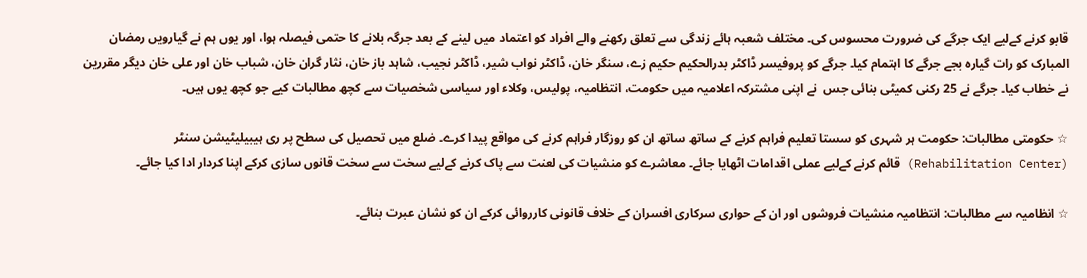قابو کرنے کےلیے ایک جرگے کی ضرورت محسوس کی۔ مختلف شعبہ ہائے زندگی سے تعلق رکھنے والے افراد کو اعتماد میں لینے کے بعد جرگہ بلانے کا حتمی فیصلہ ہوا، اور یوں ہم نے گیارویں رمضان المبارک کو رات گیارہ بجے جرگے کا اہتمام کیا۔ جرگے کو پروفیسر ڈاکٹر بدرالحکیم حکیم زے، سنگر خان، ڈاکٹر نواب شیر، ڈاکٹر نجیب، شاہد باز خان، نثار گران خان، شباب خان اور علی خان دیگر مقررین نے خطاب کیا۔ جرگے نے 25 رکنی کمیٹی بنائی جس  نے اپنی مشترکہ اعلامیہ میں حکومت، انتظامیہ، پولیس، وکلاء اور سیاسی شخصیات سے کچھ مطالبات کیے جو کچھ یوں ہیں۔

☆ حکومتی مطالبات: حکومت ہر شہری کو سستا تعلیم فراہم کرنے کے ساتھ ساتھ ان کو روزگار فراہم کرنے کی مواقع پیدا کرے۔ ضلع میں تحصیل کی سطح پر ری ہیبیلیٹیشن سنٹر (Rehabilitation Center) قائم کرنے کےلیے عملی اقدامات اٹھایا جائے۔ معاشرے کو منشیات کی لعنت سے پاک کرنے کےلیے سخت سے سخت قانوں سازی کرکے اپنا کردار ادا کیا جائے۔

☆ انظامیہ سے مطالبات: انتظامیہ منشیات فروشوں اور ان کے حواری سرکاری افسران کے خلاف قانونی کارروائی کرکے ان کو نشان عبرت بنائے۔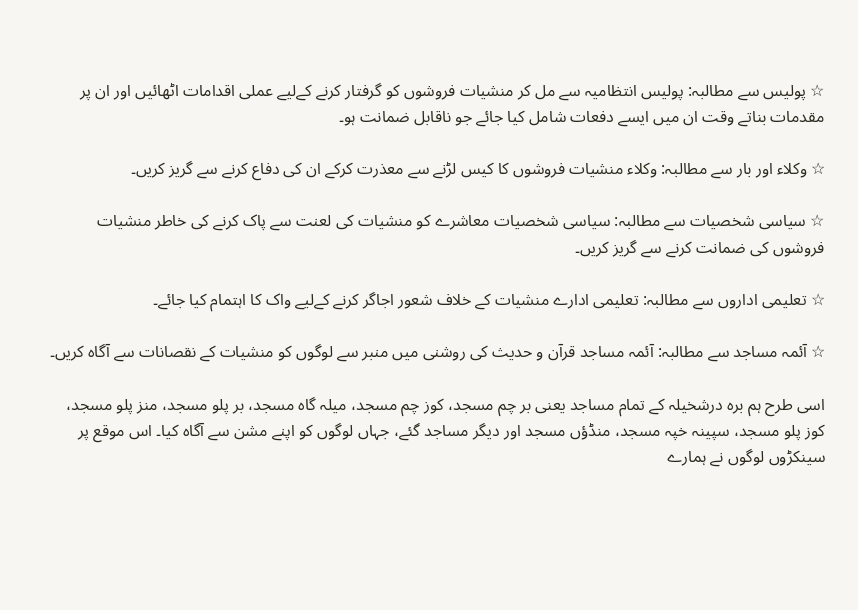☆ پولیس سے مطالبہ: پولیس انتظامیہ سے مل کر منشیات فروشوں کو گرفتار کرنے کےلیے عملی اقدامات اٹھائیں اور ان پر مقدمات بناتے وقت ان میں ایسے دفعات شامل کیا جائے جو ناقابل ضمانت ہو۔

☆ وکلاء اور بار سے مطالبہ: وکلاء منشیات فروشوں کا کیس لڑنے سے معذرت کرکے ان کی دفاع کرنے سے گریز کریں۔

☆ سیاسی شخصیات سے مطالبہ: سیاسی شخصیات معاشرے کو منشیات کی لعنت سے پاک کرنے کی خاطر منشیات فروشوں کی ضمانت کرنے سے گریز کریں۔

☆ تعلیمی اداروں سے مطالبہ: تعلیمی ادارے منشیات کے خلاف شعور اجاگر کرنے کےلیے واک کا اہتمام کیا جائے۔

☆ آئمہ مساجد سے مطالبہ: آئمہ مساجد قرآن و حدیث کی روشنی میں منبر سے لوگوں کو منشیات کے نقصانات سے آگاہ کریں۔

اسی طرح ہم برہ درشخیلہ کے تمام مساجد یعنی بر چم مسجد، کوز چم مسجد، میلہ گاہ مسجد، بر پلو مسجد، منز پلو مسجد، کوز پلو مسجد، سپینہ خپہ مسجد، منڈؤں مسجد اور دیگر مساجد گئے، جہاں لوگوں کو اپنے مشن سے آگاہ کیا۔ اس موقع پر سینکڑوں لوگوں نے ہمارے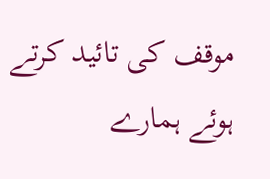موقف کی تائید کرتے ہوئے ہمارے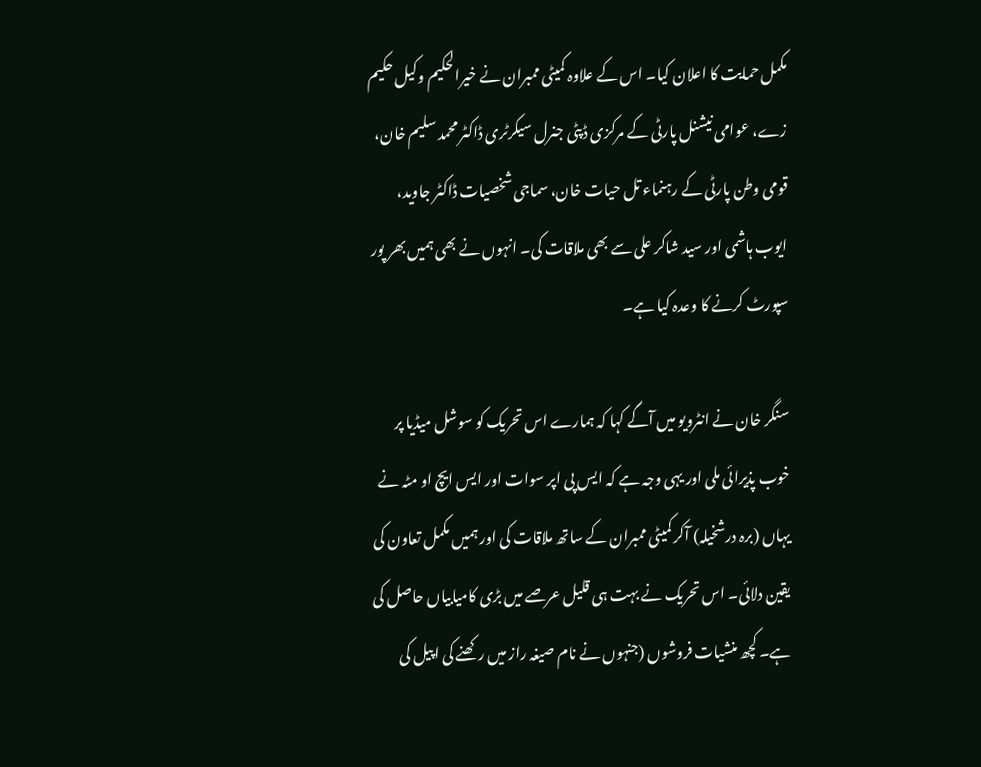مکمل حمایت کا اعلان کیا۔ اس کے علاوہ کمیٹی ممبران نے خیرالحکیم وکیل حکیم زے، عوامی نیشنل پارٹی کے مرکزی ڈپٹی جنرل سیکرٹری ڈاکٹر محمد سلیم خان، قومی وطن پارٹی کے رہنماء تل حیات خان، سماجی شخصیات ڈاکٹر جاوید، ایوب ہاشمی اور سید شاکر علی سے بھی ملاقات کی۔ انہوں نے بھی ہمیں بھر پور سپورٹ کرنے کا وعدہ کیا ہے۔

سنگر خان نے انٹرویو میں آگے کہا کہ ہمارے اس تحریک کو سوشل میڈیا پر خوب پذیرائی ملی اور یہی وجہ ہے کہ ایس پی اپر سوات اور ایس ایچ او مٹہ نے یہاں (برہ درشخیلہ) آکر کمیٹی ممبران کے ساتھ ملاقات کی اور ہمیں مکمل تعاون کی یقین دلائی۔ اس تحریک نے بہت ہی قلیل عرصے میں بڑی کامیابیاں حاصل کی ہے۔ کچھ منشیات فروشوں (جنہوں نے نام صیغہ راز میں رکھنے کی اپیل کی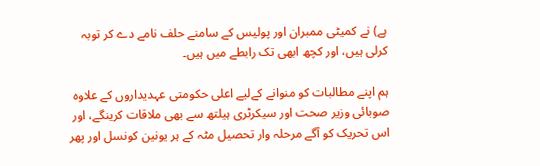ہے) نے کمیٹی ممبران اور پولیس کے سامنے حلف نامے دے کر توبہ کرلی ہیں، اور کچھ ابھی تک رابطے میں ہیں۔

ہم اپنے مطالبات کو منوانے کےلیے اعلی حکومتی عہدیداروں کے علاوہ صوبائی وزیر صحت اور سیکرٹری ہیلتھ سے بھی ملاقات کرینگے، اور اس تحریک کو آگے مرحلہ وار تحصیل مٹہ کے ہر یونین کونسل اور پھر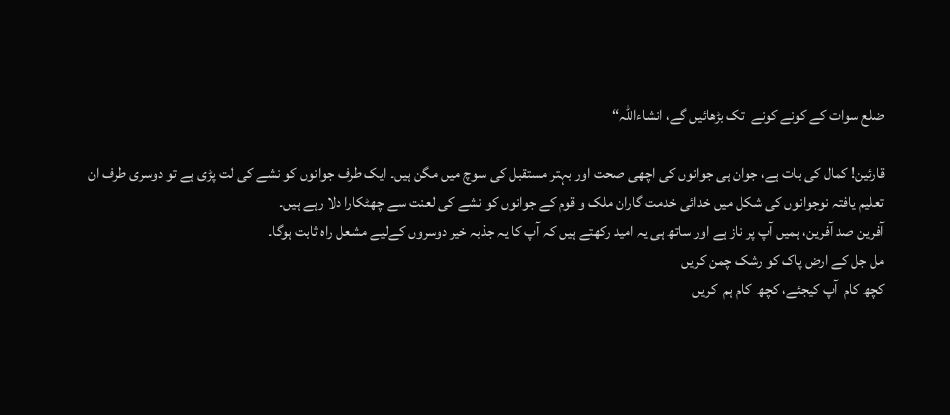ضلع سوات کے کونے کونے  تک بڑھائیں گے، انشاءاللہ“

قارئین! کمال کی بات ہے، جوان ہی جوانوں کی اچھی صحت اور بہتر مستقبل کی سوچ میں مگن ہیں۔ ایک طرف جوانوں کو نشے کی لت پڑی ہے تو دوسری طرف ان تعلیم یافتہ نوجوانوں کی شکل میں خدائی خدمت گاران ملک و قوم کے جوانوں کو نشے کی لعنت سے چھٹکارا دلا رہے ہیں۔
آفرین صد آفرین، ہمیں آپ پر ناز ہے اور ساتھ ہی یہ امید رکھتے ہیں کہ آپ کا یہ جذبہ خیر دوسروں کےلیے مشعل راہ ثابت ہوگا۔
مل جل کے ارض پاک کو رشک چمن کریں
کچھ کام  آپ کیجئے، کچھ  کام ہم  کریں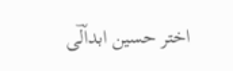اختر حسین ابدالؔی